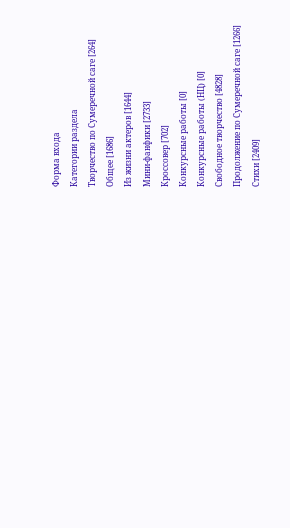Форма входа
Категории раздела
Творчество по Сумеречной саге [264]
Общее [1686]
Из жизни актеров [1644]
Мини-фанфики [2733]
Кроссовер [702]
Конкурсные работы [0]
Конкурсные работы (НЦ) [0]
Свободное творчество [4828]
Продолжение по Сумеречной саге [1266]
Стихи [2409]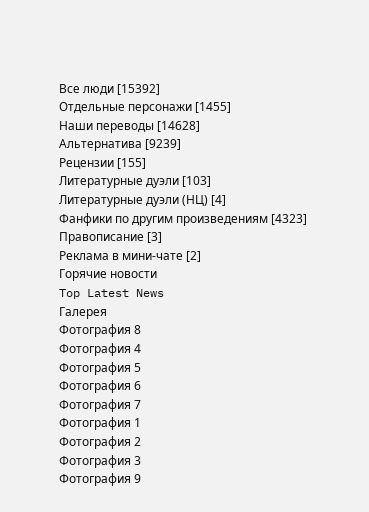Все люди [15392]
Отдельные персонажи [1455]
Наши переводы [14628]
Альтернатива [9239]
Рецензии [155]
Литературные дуэли [103]
Литературные дуэли (НЦ) [4]
Фанфики по другим произведениям [4323]
Правописание [3]
Реклама в мини-чате [2]
Горячие новости
Top Latest News
Галерея
Фотография 8
Фотография 4
Фотография 5
Фотография 6
Фотография 7
Фотография 1
Фотография 2
Фотография 3
Фотография 9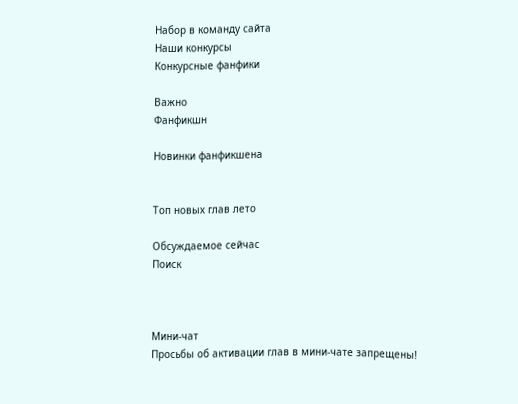Набор в команду сайта
Наши конкурсы
Конкурсные фанфики

Важно
Фанфикшн

Новинки фанфикшена


Топ новых глав лето

Обсуждаемое сейчас
Поиск



Мини-чат
Просьбы об активации глав в мини-чате запрещены!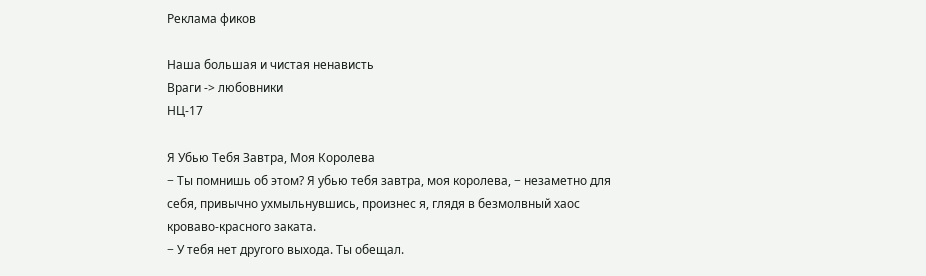Реклама фиков

Наша большая и чистая ненависть
Враги -> любовники
НЦ-17

Я Убью Тебя Завтра, Моя Королева
− Ты помнишь об этом? Я убью тебя завтра, моя королева, − незаметно для себя, привычно ухмыльнувшись, произнес я, глядя в безмолвный хаос кроваво-красного заката.
− У тебя нет другого выхода. Ты обещал.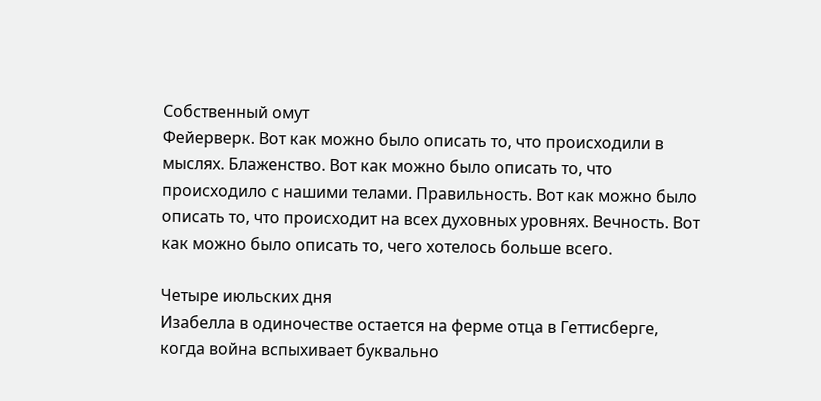Собственный омут
Фейерверк. Вот как можно было описать то, что происходили в мыслях. Блаженство. Вот как можно было описать то, что происходило с нашими телами. Правильность. Вот как можно было описать то, что происходит на всех духовных уровнях. Вечность. Вот как можно было описать то, чего хотелось больше всего.

Четыре июльских дня
Изабелла в одиночестве остается на ферме отца в Геттисберге, когда война вспыхивает буквально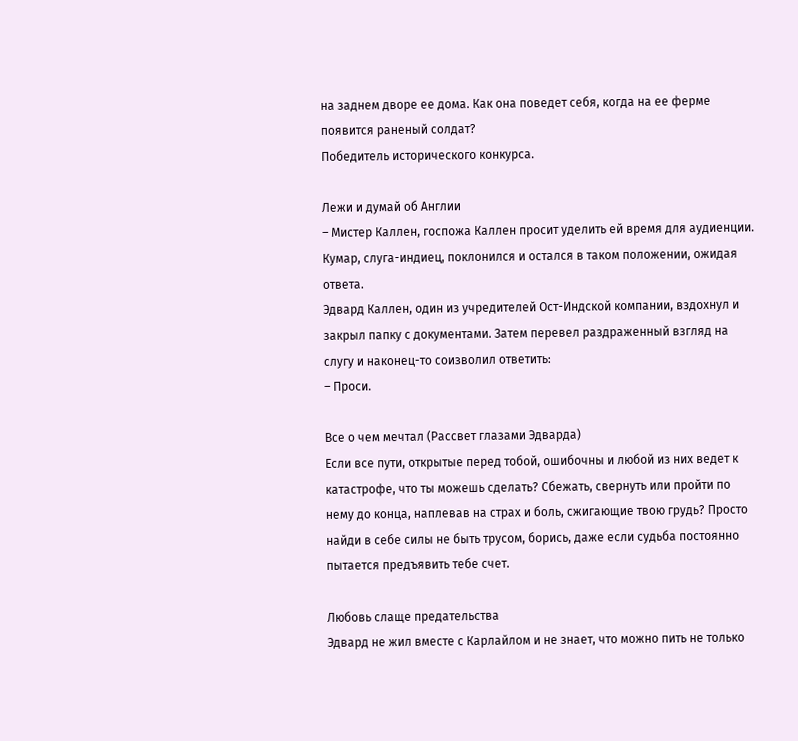на заднем дворе ее дома. Как она поведет себя, когда на ее ферме появится раненый солдат?
Победитель исторического конкурса.

Лежи и думай об Англии
– Мистер Каллен, госпожа Каллен просит уделить ей время для аудиенции.
Кумар, слуга-индиец, поклонился и остался в таком положении, ожидая ответа.
Эдвард Каллен, один из учредителей Ост-Индской компании, вздохнул и закрыл папку с документами. Затем перевел раздраженный взгляд на слугу и наконец-то соизволил ответить:
– Проси.

Все о чем мечтал (Рассвет глазами Эдварда)
Если все пути, открытые перед тобой, ошибочны и любой из них ведет к катастрофе, что ты можешь сделать? Сбежать, свернуть или пройти по нему до конца, наплевав на страх и боль, сжигающие твою грудь? Просто найди в себе силы не быть трусом, борись, даже если судьба постоянно пытается предъявить тебе счет.

Любовь слаще предательства
Эдвард не жил вместе с Карлайлом и не знает, что можно пить не только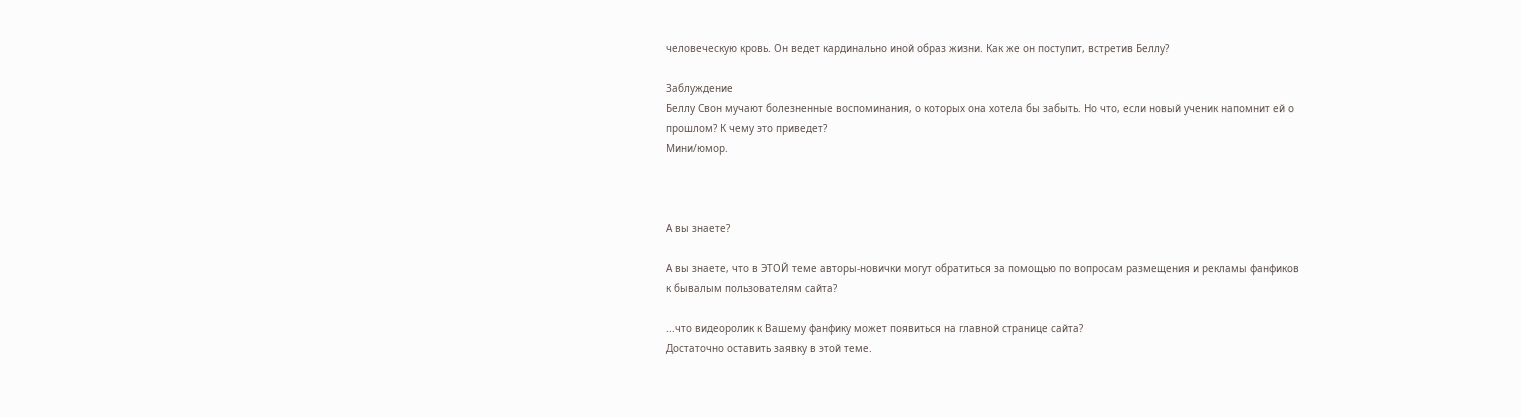человеческую кровь. Он ведет кардинально иной образ жизни. Как же он поступит, встретив Беллу?

Заблуждение
Беллу Свон мучают болезненные воспоминания, о которых она хотела бы забыть. Но что, если новый ученик напомнит ей о прошлом? К чему это приведет?
Мини/юмор.



А вы знаете?

А вы знаете, что в ЭТОЙ теме авторы-новички могут обратиться за помощью по вопросам размещения и рекламы фанфиков к бывалым пользователям сайта?

...что видеоролик к Вашему фанфику может появиться на главной странице сайта?
Достаточно оставить заявку в этой теме.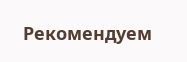Рекомендуем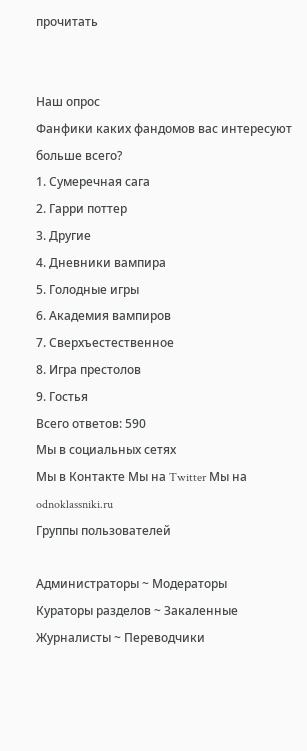прочитать


Наш опрос
Фанфики каких фандомов вас интересуют больше всего?
1. Сумеречная сага
2. Гарри поттер
3. Другие
4. Дневники вампира
5. Голодные игры
6. Академия вампиров
7. Сверхъестественное
8. Игра престолов
9. Гостья
Всего ответов: 590
Мы в социальных сетях
Мы в Контакте Мы на Twitter Мы на odnoklassniki.ru
Группы пользователей

Администраторы ~ Модераторы
Кураторы разделов ~ Закаленные
Журналисты ~ Переводчики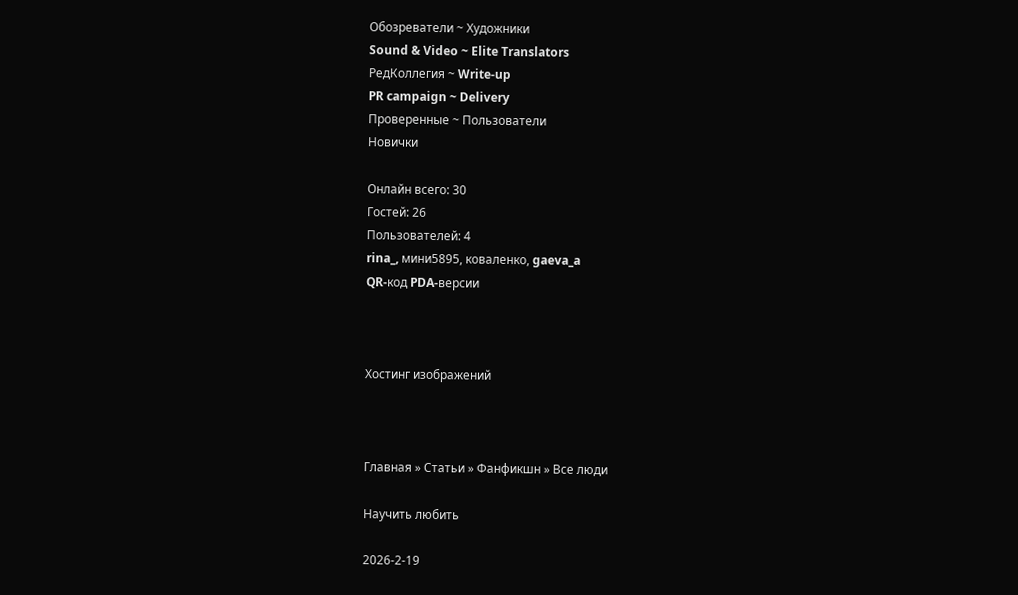Обозреватели ~ Художники
Sound & Video ~ Elite Translators
РедКоллегия ~ Write-up
PR campaign ~ Delivery
Проверенные ~ Пользователи
Новички

Онлайн всего: 30
Гостей: 26
Пользователей: 4
rina_, мини5895, коваленко, gaeva_a
QR-код PDA-версии



Хостинг изображений



Главная » Статьи » Фанфикшн » Все люди

Научить любить

2026-2-19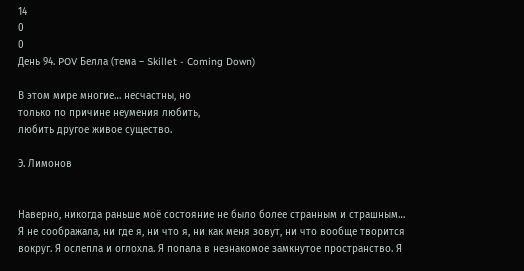14
0
0
День 94. POV Белла (тема – Skillet - Coming Down)

В этом мире многие… несчастны, но
только по причине неумения любить,
любить другое живое существо.

Э. Лимонов


Наверно, никогда раньше моё состояние не было более странным и страшным… Я не соображала, ни где я, ни что я, ни как меня зовут, ни что вообще творится вокруг. Я ослепла и оглохла. Я попала в незнакомое замкнутое пространство. Я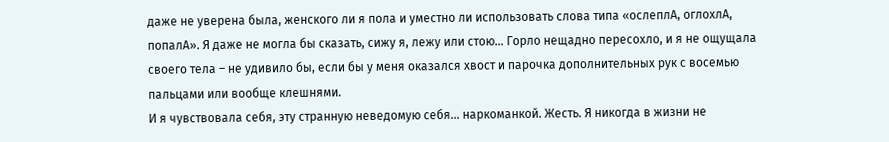даже не уверена была, женского ли я пола и уместно ли использовать слова типа «ослеплА, оглохлА, попалА». Я даже не могла бы сказать, сижу я, лежу или стою… Горло нещадно пересохло, и я не ощущала своего тела – не удивило бы, если бы у меня оказался хвост и парочка дополнительных рук с восемью пальцами или вообще клешнями.
И я чувствовала себя, эту странную неведомую себя… наркоманкой. Жесть. Я никогда в жизни не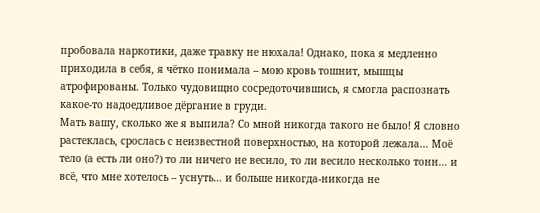пробовала наркотики, даже травку не нюхала! Однако, пока я медленно приходила в себя, я чётко понимала – мою кровь тошнит, мышцы атрофированы. Только чудовищно сосредоточившись, я смогла распознать какое-то надоедливое дёргание в груди.
Мать вашу, сколько же я выпила? Со мной никогда такого не было! Я словно растеклась, срослась с неизвестной поверхностью, на которой лежала… Моё тело (а есть ли оно?) то ли ничего не весило, то ли весило несколько тонн… и всё, что мне хотелось – уснуть… и больше никогда-никогда не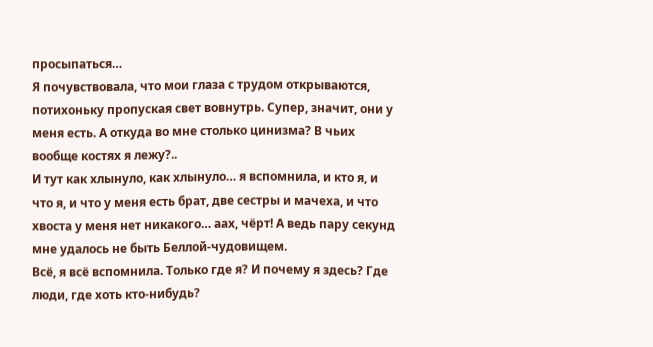просыпаться…
Я почувствовала, что мои глаза с трудом открываются, потихоньку пропуская свет вовнутрь. Супер, значит, они у меня есть. А откуда во мне столько цинизма? В чьих вообще костях я лежу?..
И тут как хлынуло, как хлынуло… я вспомнила, и кто я, и что я, и что у меня есть брат, две сестры и мачеха, и что хвоста у меня нет никакого… аах, чёрт! А ведь пару секунд мне удалось не быть Беллой-чудовищем.
Всё, я всё вспомнила. Только где я? И почему я здесь? Где люди, где хоть кто-нибудь?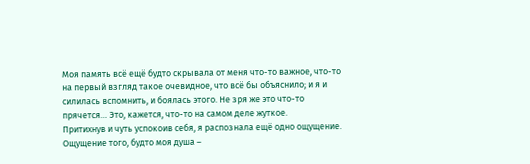Моя память всё ещё будто скрывала от меня что-то важное, что-то на первый взгляд такое очевидное, что всё бы объяснило; и я и силилась вспомнить, и боялась этого. Не зря же это что-то прячется… Это, кажется, что-то на самом деле жуткое.
Притихнув и чуть успокоив себя, я распознала ещё одно ощущение. Ощущение того, будто моя душа –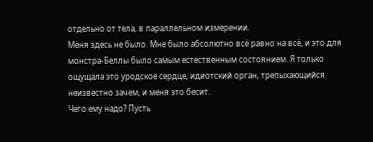отдельно от тела, в параллельном измерении.
Меня здесь не было. Мне было абсолютно всё равно на всё, и это для монстра-Беллы было самым естественным состоянием. Я только ощущала это уродское сердце, идиотский орган, трепыхающийся неизвестно зачем, и меня это бесит.
Чего ему надо? Пусть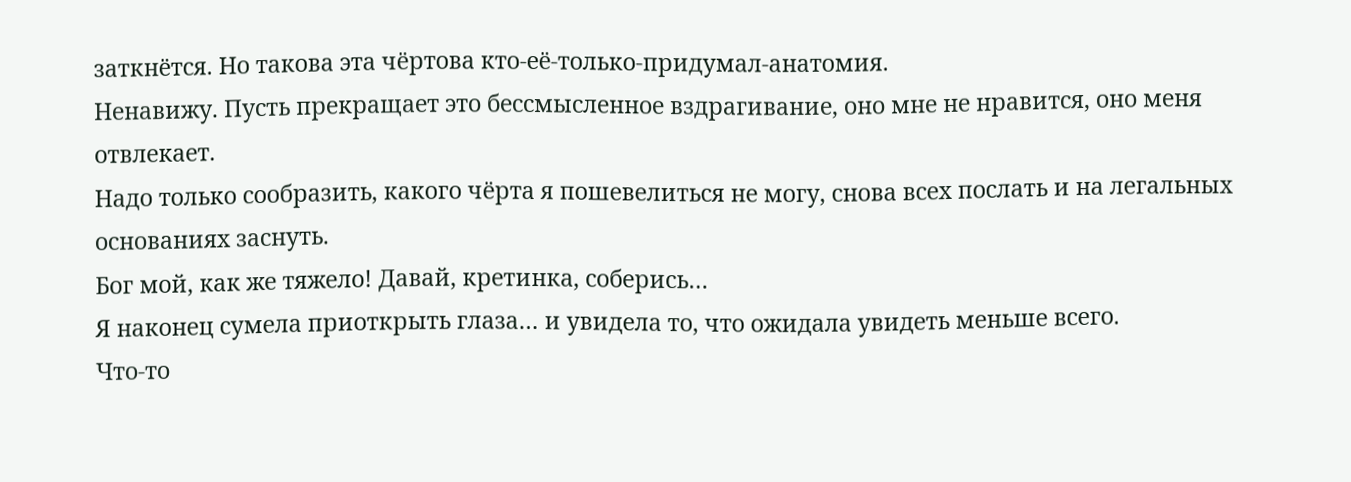заткнётся. Но такова эта чёртова кто-её-только-придумал-анатомия.
Ненавижу. Пусть прекращает это бессмысленное вздрагивание, оно мне не нравится, оно меня отвлекает.
Надо только сообразить, какого чёрта я пошевелиться не могу, снова всех послать и на легальных основаниях заснуть.
Бог мой, как же тяжело! Давай, кретинка, соберись…
Я наконец сумела приоткрыть глаза… и увидела то, что ожидала увидеть меньше всего.
Что-то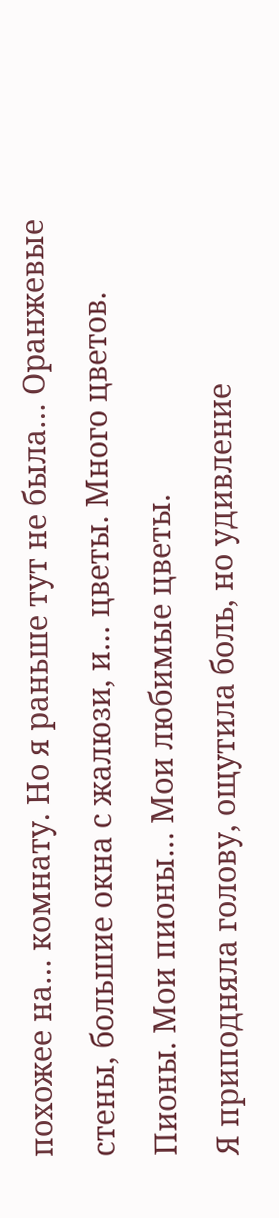похожее на… комнату. Но я раньше тут не была… Оранжевые стены, большие окна с жалюзи, и… цветы. Много цветов. Пионы. Мои пионы… Мои любимые цветы.
Я приподняла голову, ощутила боль, но удивление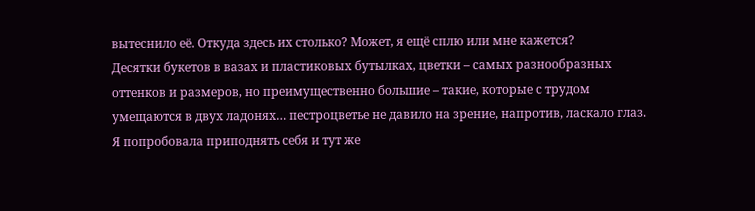вытеснило её. Откуда здесь их столько? Может, я ещё сплю или мне кажется?
Десятки букетов в вазах и пластиковых бутылках, цветки – самых разнообразных оттенков и размеров, но преимущественно большие – такие, которые с трудом умещаются в двух ладонях… пестроцветье не давило на зрение, напротив, ласкало глаз. Я попробовала приподнять себя и тут же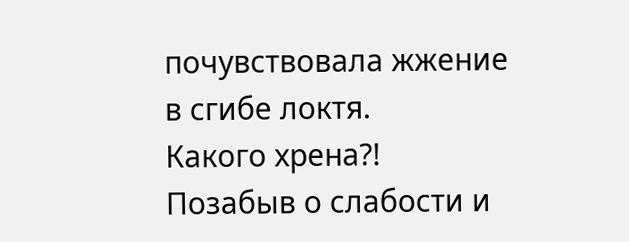почувствовала жжение в сгибе локтя.
Какого хрена?!
Позабыв о слабости и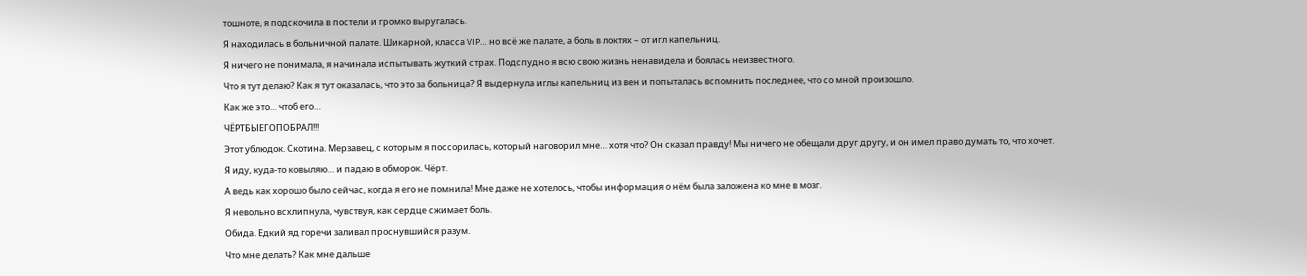тошноте, я подскочила в постели и громко выругалась.
Я находилась в больничной палате. Шикарной, класса VIP… но всё же палате, а боль в локтях – от игл капельниц.
Я ничего не понимала, я начинала испытывать жуткий страх. Подспудно я всю свою жизнь ненавидела и боялась неизвестного.
Что я тут делаю? Как я тут оказалась, что это за больница? Я выдернула иглы капельниц из вен и попыталась вспомнить последнее, что со мной произошло.
Как же это… чтоб его…
ЧЁРТБЫЕГОПОБРАЛ!!!
Этот ублюдок. Скотина. Мерзавец, с которым я поссорилась, который наговорил мне… хотя что? Он сказал правду! Мы ничего не обещали друг другу, и он имел право думать то, что хочет.
Я иду, куда-то ковыляю… и падаю в обморок. Чёрт.
А ведь как хорошо было сейчас, когда я его не помнила! Мне даже не хотелось, чтобы информация о нём была заложена ко мне в мозг.
Я невольно всхлипнула, чувствуя, как сердце сжимает боль.
Обида. Едкий яд горечи заливал проснувшийся разум.
Что мне делать? Как мне дальше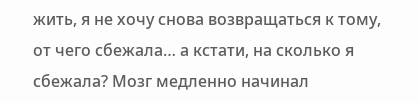жить, я не хочу снова возвращаться к тому, от чего сбежала… а кстати, на сколько я сбежала? Мозг медленно начинал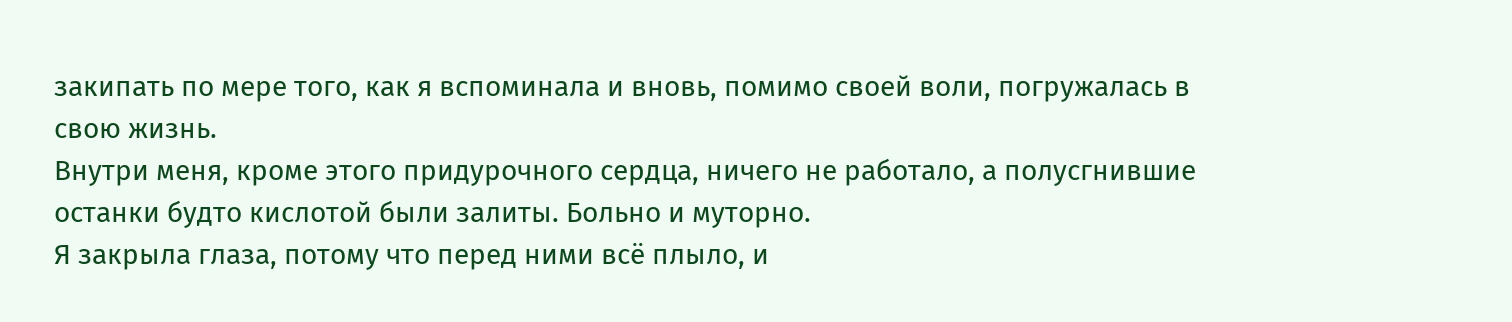закипать по мере того, как я вспоминала и вновь, помимо своей воли, погружалась в свою жизнь.
Внутри меня, кроме этого придурочного сердца, ничего не работало, а полусгнившие останки будто кислотой были залиты. Больно и муторно.
Я закрыла глаза, потому что перед ними всё плыло, и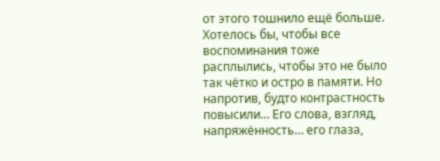от этого тошнило ещё больше. Хотелось бы, чтобы все воспоминания тоже расплылись, чтобы это не было так чётко и остро в памяти. Но напротив, будто контрастность повысили… Его слова, взгляд, напряжённость… его глаза,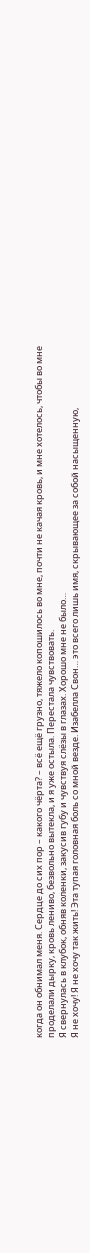когда он обнимал меня. Сердце до сих пор – какого чёрта? – всё ещё грузно, тяжело копошилось во мне, почти не качая кровь, и мне хотелось, чтобы во мне проделали дырку, кровь лениво, безвольно вытекла, и я уже остыла. Перестала чувствовать.
Я свернулась в клубок, обняв коленки, закусив губу и чувствуя слёзы в глазах. Хорошо мне не было…
Я не хочу! Я не хочу так жить! Эта тупая головная боль со мной везде. Изабелла Свон… это всего лишь имя, скрывающее за собой насыщенную,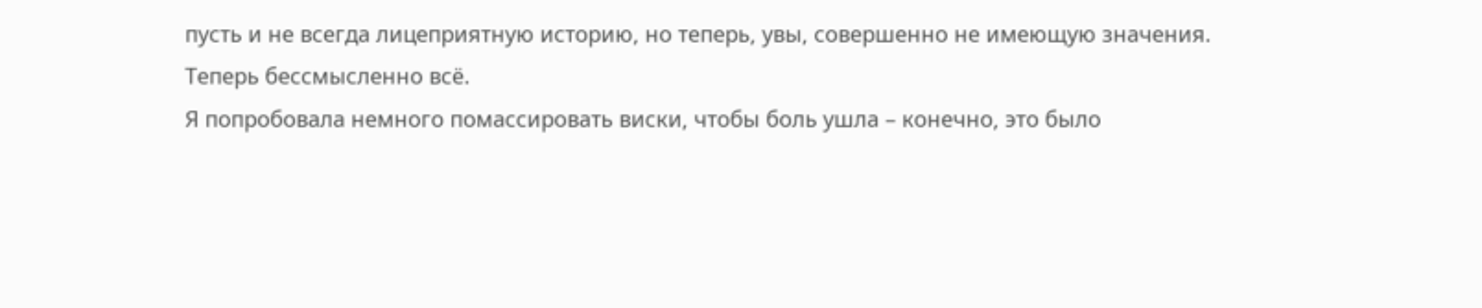пусть и не всегда лицеприятную историю, но теперь, увы, совершенно не имеющую значения.
Теперь бессмысленно всё.
Я попробовала немного помассировать виски, чтобы боль ушла – конечно, это было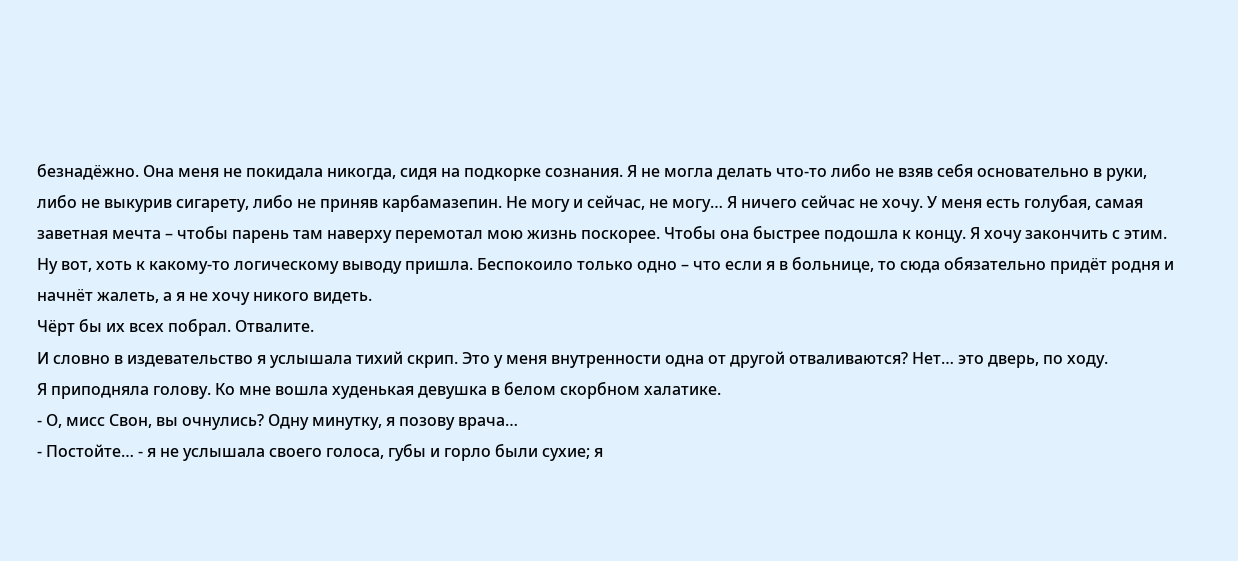безнадёжно. Она меня не покидала никогда, сидя на подкорке сознания. Я не могла делать что-то либо не взяв себя основательно в руки, либо не выкурив сигарету, либо не приняв карбамазепин. Не могу и сейчас, не могу… Я ничего сейчас не хочу. У меня есть голубая, самая заветная мечта – чтобы парень там наверху перемотал мою жизнь поскорее. Чтобы она быстрее подошла к концу. Я хочу закончить с этим.
Ну вот, хоть к какому-то логическому выводу пришла. Беспокоило только одно – что если я в больнице, то сюда обязательно придёт родня и начнёт жалеть, а я не хочу никого видеть.
Чёрт бы их всех побрал. Отвалите.
И словно в издевательство я услышала тихий скрип. Это у меня внутренности одна от другой отваливаются? Нет… это дверь, по ходу.
Я приподняла голову. Ко мне вошла худенькая девушка в белом скорбном халатике.
- О, мисс Свон, вы очнулись? Одну минутку, я позову врача…
- Постойте… - я не услышала своего голоса, губы и горло были сухие; я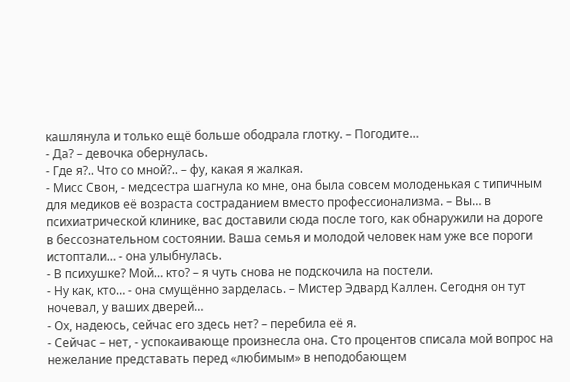кашлянула и только ещё больше ободрала глотку. – Погодите…
- Да? – девочка обернулась.
- Где я?.. Что со мной?.. – фу, какая я жалкая.
- Мисс Свон, - медсестра шагнула ко мне, она была совсем молоденькая с типичным для медиков её возраста состраданием вместо профессионализма. – Вы… в психиатрической клинике, вас доставили сюда после того, как обнаружили на дороге в бессознательном состоянии. Ваша семья и молодой человек нам уже все пороги истоптали… - она улыбнулась.
- В психушке? Мой… кто? – я чуть снова не подскочила на постели.
- Ну как, кто… - она смущённо зарделась. – Мистер Эдвард Каллен. Сегодня он тут ночевал, у ваших дверей…
- Ох, надеюсь, сейчас его здесь нет? – перебила её я.
- Сейчас – нет, - успокаивающе произнесла она. Сто процентов списала мой вопрос на нежелание представать перед «любимым» в неподобающем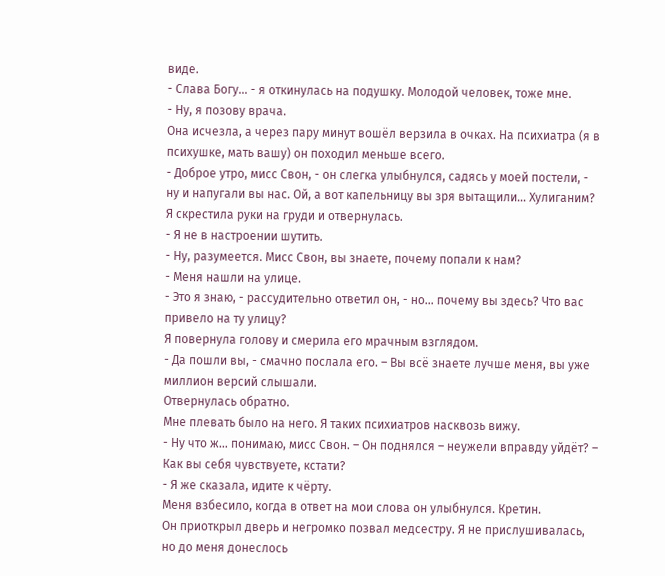виде.
- Слава Богу… - я откинулась на подушку. Молодой человек, тоже мне.
- Ну, я позову врача.
Она исчезла, а через пару минут вошёл верзила в очках. На психиатра (я в психушке, мать вашу) он походил меньше всего.
- Доброе утро, мисс Свон, - он слегка улыбнулся, садясь у моей постели, - ну и напугали вы нас. Ой, а вот капельницу вы зря вытащили… Хулиганим?
Я скрестила руки на груди и отвернулась.
- Я не в настроении шутить.
- Ну, разумеется. Мисс Свон, вы знаете, почему попали к нам?
- Меня нашли на улице.
- Это я знаю, - рассудительно ответил он, - но… почему вы здесь? Что вас привело на ту улицу?
Я повернула голову и смерила его мрачным взглядом.
- Да пошли вы, - смачно послала его. – Вы всё знаете лучше меня, вы уже миллион версий слышали.
Отвернулась обратно.
Мне плевать было на него. Я таких психиатров насквозь вижу.
- Ну что ж… понимаю, мисс Свон. – Он поднялся – неужели вправду уйдёт? – Как вы себя чувствуете, кстати?
- Я же сказала, идите к чёрту.
Меня взбесило, когда в ответ на мои слова он улыбнулся. Кретин.
Он приоткрыл дверь и негромко позвал медсестру. Я не прислушивалась, но до меня донеслось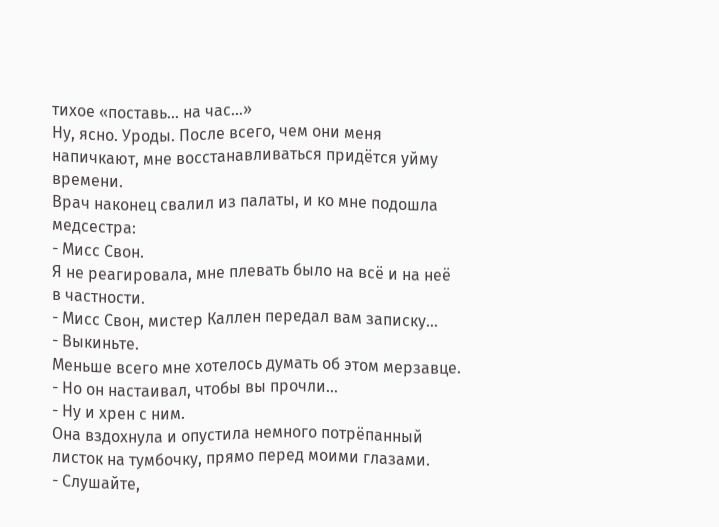тихое «поставь… на час…»
Ну, ясно. Уроды. После всего, чем они меня напичкают, мне восстанавливаться придётся уйму времени.
Врач наконец свалил из палаты, и ко мне подошла медсестра:
- Мисс Свон.
Я не реагировала, мне плевать было на всё и на неё в частности.
- Мисс Свон, мистер Каллен передал вам записку…
- Выкиньте.
Меньше всего мне хотелось думать об этом мерзавце.
- Но он настаивал, чтобы вы прочли…
- Ну и хрен с ним.
Она вздохнула и опустила немного потрёпанный листок на тумбочку, прямо перед моими глазами.
- Слушайте,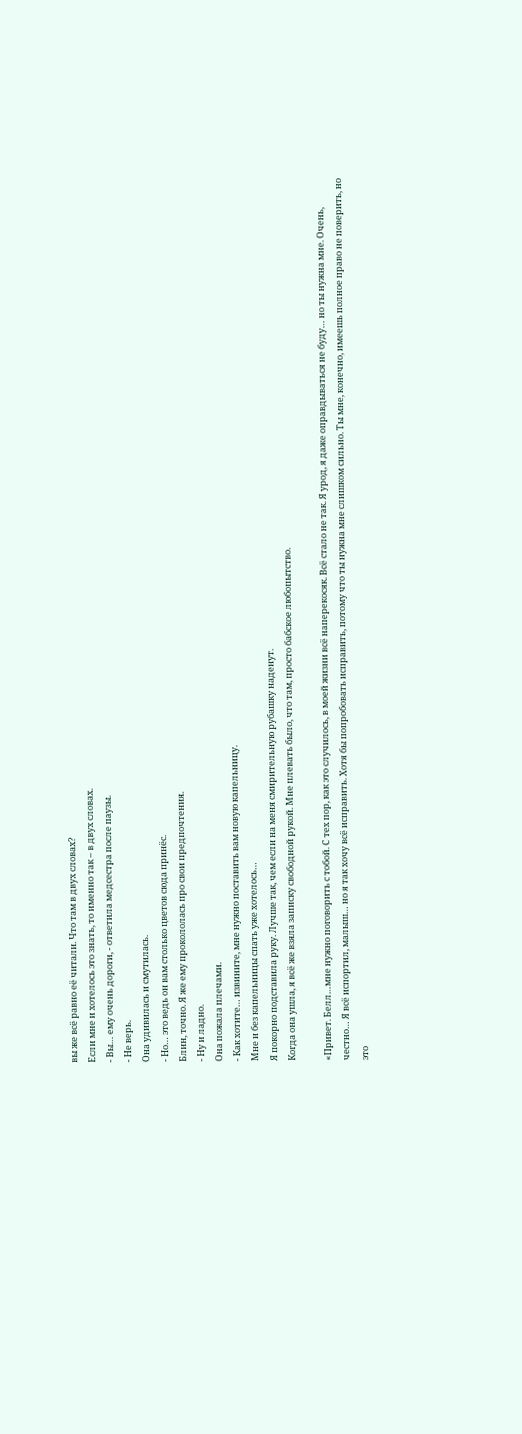вы же всё равно её читали. Что там в двух словах?
Если мне и хотелось это знать, то именно так – в двух словах.
- Вы… ему очень дороги, - ответила медсестра после паузы.
- Не верь.
Она удивилась и смутилась.
- Но… это ведь он вам столько цветов сюда принёс.
Блин, точно. Я же ему прокололась про свои предпочтения.
- Ну и ладно.
Она пожала плечами.
- Как хотите… извините, мне нужно поставить вам новую капельницу.
Мне и без капельницы спать уже хотелось…
Я покорно подставила руку. Лучше так, чем если на меня смирительную рубашку наденут.
Когда она ушла, я всё же взяла записку свободной рукой. Мне плевать было, что там, просто бабское любопытство.

«Привет. Белл…мне нужно поговорить с тобой. С тех пор, как это случилось, в моей жизни всё наперекосяк. Всё стало не так. Я урод, я даже оправдываться не буду… но ты нужна мне. Очень, честно… Я всё испортил, малыш… но я так хочу всё исправить. Хотя бы попробовать исправить, потому что ты нужна мне слишком сильно. Ты мне, конечно, имеешь полное право не поверить, но это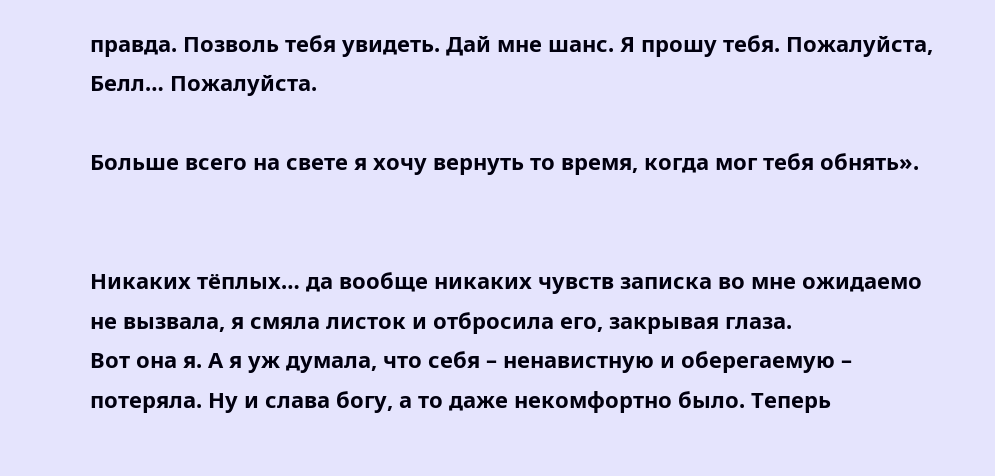правда. Позволь тебя увидеть. Дай мне шанс. Я прошу тебя. Пожалуйста, Белл… Пожалуйста.

Больше всего на свете я хочу вернуть то время, когда мог тебя обнять».


Никаких тёплых… да вообще никаких чувств записка во мне ожидаемо не вызвала, я смяла листок и отбросила его, закрывая глаза.
Вот она я. А я уж думала, что себя – ненавистную и оберегаемую – потеряла. Ну и слава богу, а то даже некомфортно было. Теперь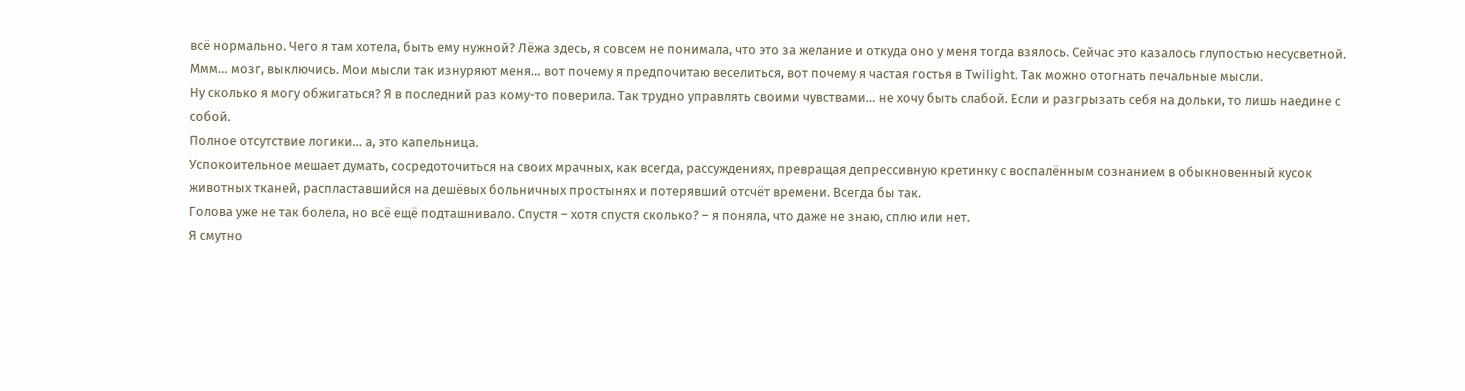всё нормально. Чего я там хотела, быть ему нужной? Лёжа здесь, я совсем не понимала, что это за желание и откуда оно у меня тогда взялось. Сейчас это казалось глупостью несусветной.
Ммм… мозг, выключись. Мои мысли так изнуряют меня… вот почему я предпочитаю веселиться, вот почему я частая гостья в Twilight. Так можно отогнать печальные мысли.
Ну сколько я могу обжигаться? Я в последний раз кому-то поверила. Так трудно управлять своими чувствами… не хочу быть слабой. Если и разгрызать себя на дольки, то лишь наедине с собой.
Полное отсутствие логики… а, это капельница.
Успокоительное мешает думать, сосредоточиться на своих мрачных, как всегда, рассуждениях, превращая депрессивную кретинку с воспалённым сознанием в обыкновенный кусок животных тканей, распластавшийся на дешёвых больничных простынях и потерявший отсчёт времени. Всегда бы так.
Голова уже не так болела, но всё ещё подташнивало. Спустя – хотя спустя сколько? – я поняла, что даже не знаю, сплю или нет.
Я смутно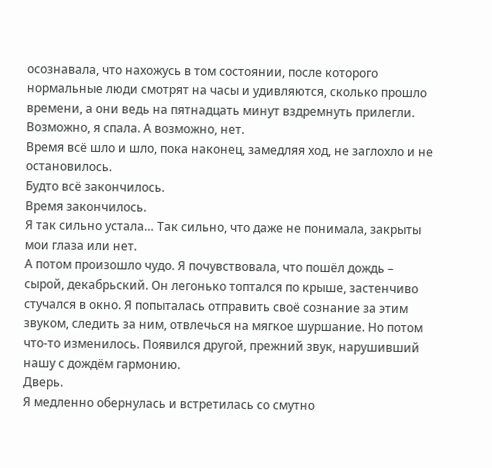осознавала, что нахожусь в том состоянии, после которого нормальные люди смотрят на часы и удивляются, сколько прошло времени, а они ведь на пятнадцать минут вздремнуть прилегли. Возможно, я спала. А возможно, нет.
Время всё шло и шло, пока наконец, замедляя ход, не заглохло и не остановилось.
Будто всё закончилось.
Время закончилось.
Я так сильно устала… Так сильно, что даже не понимала, закрыты мои глаза или нет.
А потом произошло чудо. Я почувствовала, что пошёл дождь – сырой, декабрьский. Он легонько топтался по крыше, застенчиво стучался в окно. Я попыталась отправить своё сознание за этим звуком, следить за ним, отвлечься на мягкое шуршание. Но потом что-то изменилось. Появился другой, прежний звук, нарушивший нашу с дождём гармонию.
Дверь.
Я медленно обернулась и встретилась со смутно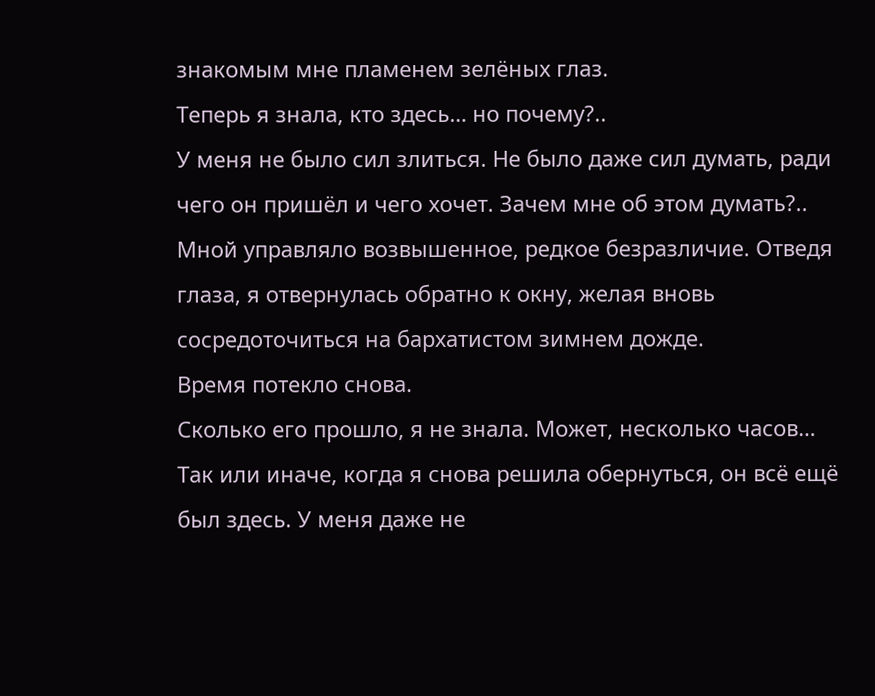знакомым мне пламенем зелёных глаз.
Теперь я знала, кто здесь… но почему?..
У меня не было сил злиться. Не было даже сил думать, ради чего он пришёл и чего хочет. Зачем мне об этом думать?.. Мной управляло возвышенное, редкое безразличие. Отведя глаза, я отвернулась обратно к окну, желая вновь сосредоточиться на бархатистом зимнем дожде.
Время потекло снова.
Сколько его прошло, я не знала. Может, несколько часов… Так или иначе, когда я снова решила обернуться, он всё ещё был здесь. У меня даже не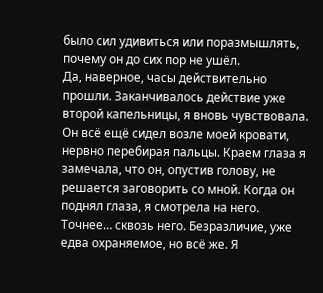было сил удивиться или поразмышлять, почему он до сих пор не ушёл.
Да, наверное, часы действительно прошли. Заканчивалось действие уже второй капельницы, я вновь чувствовала.
Он всё ещё сидел возле моей кровати, нервно перебирая пальцы. Краем глаза я замечала, что он, опустив голову, не решается заговорить со мной. Когда он поднял глаза, я смотрела на него.
Точнее… сквозь него. Безразличие, уже едва охраняемое, но всё же. Я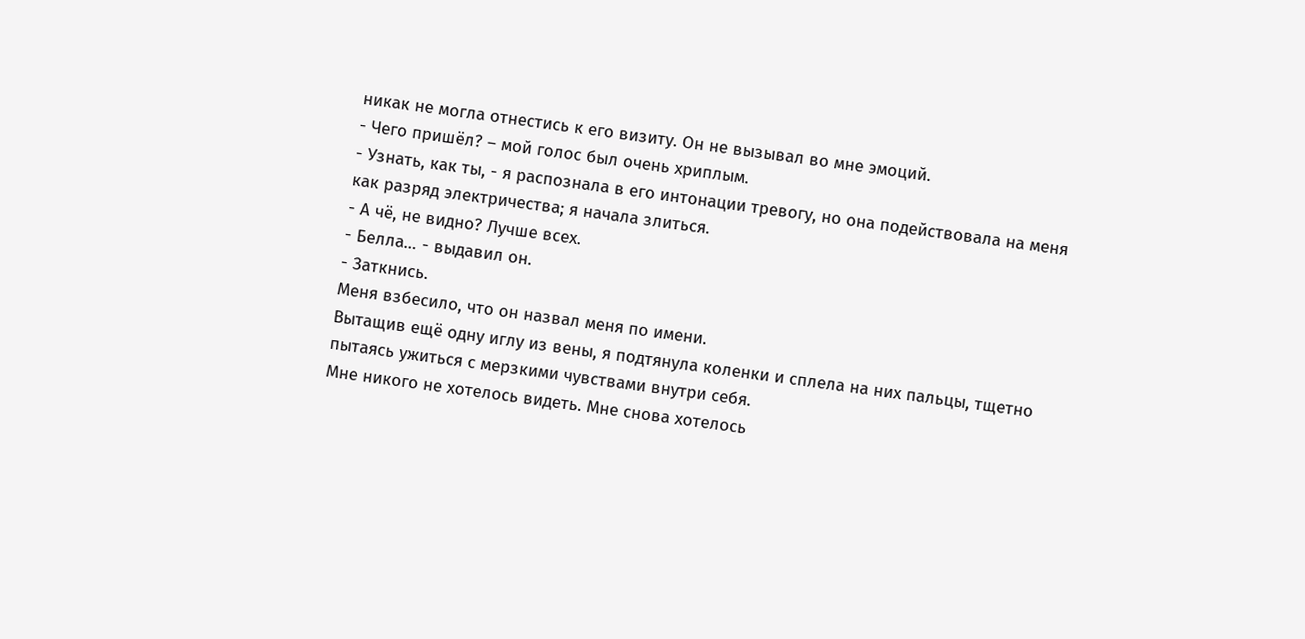никак не могла отнестись к его визиту. Он не вызывал во мне эмоций.
- Чего пришёл? – мой голос был очень хриплым.
- Узнать, как ты, - я распознала в его интонации тревогу, но она подействовала на меня как разряд электричества; я начала злиться.
- А чё, не видно? Лучше всех.
- Белла… - выдавил он.
- Заткнись.
Меня взбесило, что он назвал меня по имени.
Вытащив ещё одну иглу из вены, я подтянула коленки и сплела на них пальцы, тщетно пытаясь ужиться с мерзкими чувствами внутри себя.
Мне никого не хотелось видеть. Мне снова хотелось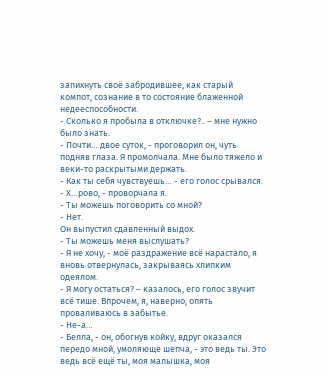запихнуть своё забродившее, как старый компот, сознание в то состояние блаженной недееспособности.
- Сколько я пробыла в отключке?.. – мне нужно было знать.
- Почти… двое суток, - проговорил он, чуть подняв глаза. Я промолчала. Мне было тяжело и веки-то раскрытыми держать.
- Как ты себя чувствуешь… - его голос срывался.
- Х…рово, - проворчала я.
- Ты можешь поговорить со мной?
- Нет.
Он выпустил сдавленный выдох.
- Ты можешь меня выслушать?
- Я не хочу, - моё раздражение всё нарастало, я вновь отвернулась, закрываясь хлипким одеялом.
- Я могу остаться? – казалось, его голос звучит всё тише. Впрочем, я, наверно, опять проваливаюсь в забытье.
- Не-а…
- Белла, - он, обогнув койку, вдруг оказался передо мной, умоляюще шепча, - это ведь ты. Это ведь всё ещё ты, моя малышка, моя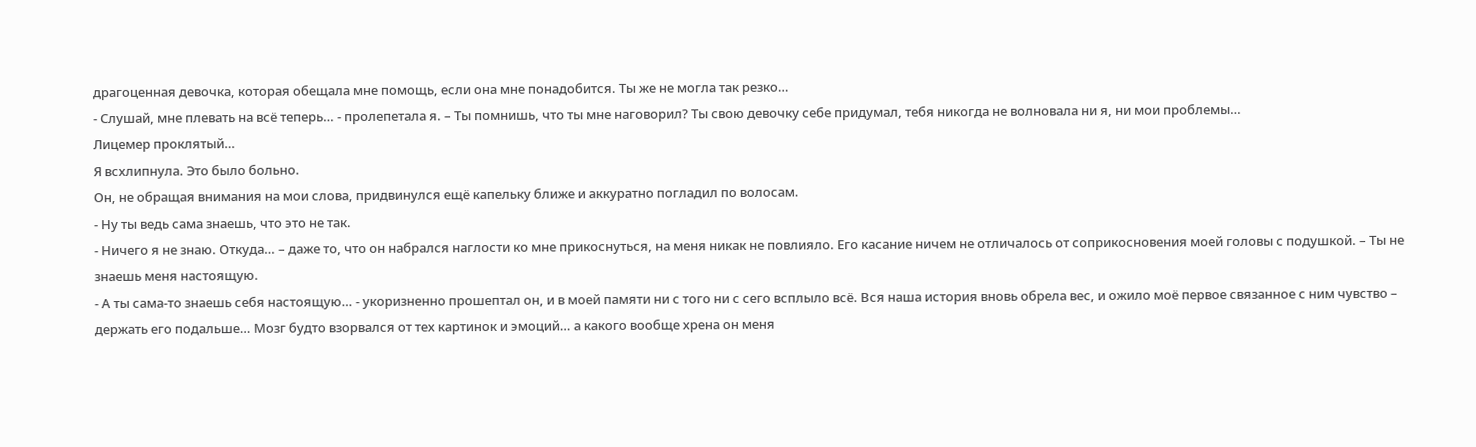драгоценная девочка, которая обещала мне помощь, если она мне понадобится. Ты же не могла так резко…
- Слушай, мне плевать на всё теперь… - пролепетала я. – Ты помнишь, что ты мне наговорил? Ты свою девочку себе придумал, тебя никогда не волновала ни я, ни мои проблемы…
Лицемер проклятый…
Я всхлипнула. Это было больно.
Он, не обращая внимания на мои слова, придвинулся ещё капельку ближе и аккуратно погладил по волосам.
- Ну ты ведь сама знаешь, что это не так.
- Ничего я не знаю. Откуда… – даже то, что он набрался наглости ко мне прикоснуться, на меня никак не повлияло. Его касание ничем не отличалось от соприкосновения моей головы с подушкой. – Ты не знаешь меня настоящую.
- А ты сама-то знаешь себя настоящую… - укоризненно прошептал он, и в моей памяти ни с того ни с сего всплыло всё. Вся наша история вновь обрела вес, и ожило моё первое связанное с ним чувство – держать его подальше… Мозг будто взорвался от тех картинок и эмоций… а какого вообще хрена он меня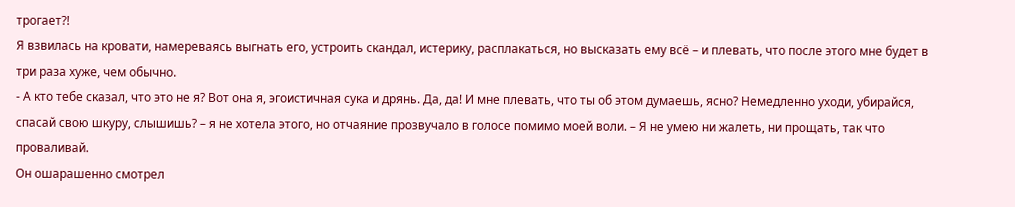трогает?!
Я взвилась на кровати, намереваясь выгнать его, устроить скандал, истерику, расплакаться, но высказать ему всё – и плевать, что после этого мне будет в три раза хуже, чем обычно.
- А кто тебе сказал, что это не я? Вот она я, эгоистичная сука и дрянь. Да, да! И мне плевать, что ты об этом думаешь, ясно? Немедленно уходи, убирайся, спасай свою шкуру, слышишь? – я не хотела этого, но отчаяние прозвучало в голосе помимо моей воли. – Я не умею ни жалеть, ни прощать, так что проваливай.
Он ошарашенно смотрел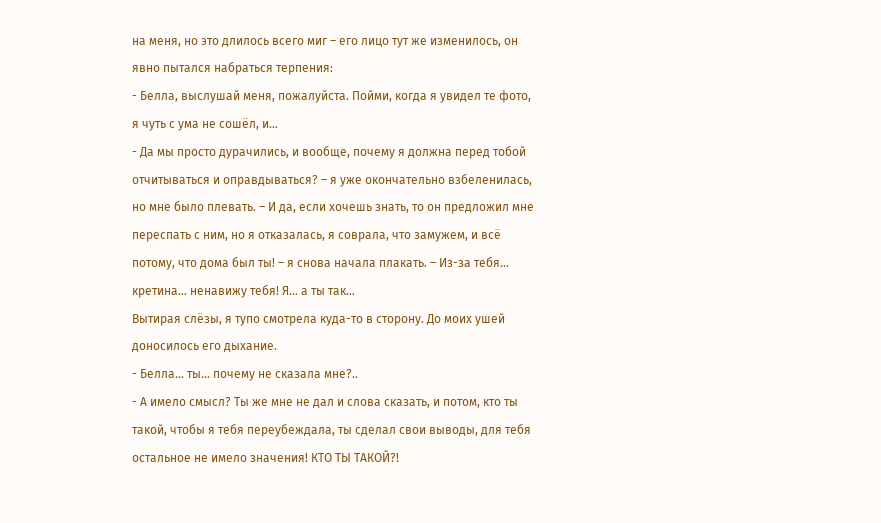на меня, но это длилось всего миг – его лицо тут же изменилось, он явно пытался набраться терпения:
- Белла, выслушай меня, пожалуйста. Пойми, когда я увидел те фото, я чуть с ума не сошёл, и…
- Да мы просто дурачились, и вообще, почему я должна перед тобой отчитываться и оправдываться? – я уже окончательно взбеленилась, но мне было плевать. – И да, если хочешь знать, то он предложил мне переспать с ним, но я отказалась, я соврала, что замужем, и всё потому, что дома был ты! – я снова начала плакать. – Из-за тебя… кретина… ненавижу тебя! Я… а ты так…
Вытирая слёзы, я тупо смотрела куда-то в сторону. До моих ушей доносилось его дыхание.
- Белла… ты… почему не сказала мне?..
- А имело смысл? Ты же мне не дал и слова сказать, и потом, кто ты такой, чтобы я тебя переубеждала, ты сделал свои выводы, для тебя остальное не имело значения! КТО ТЫ ТАКОЙ?!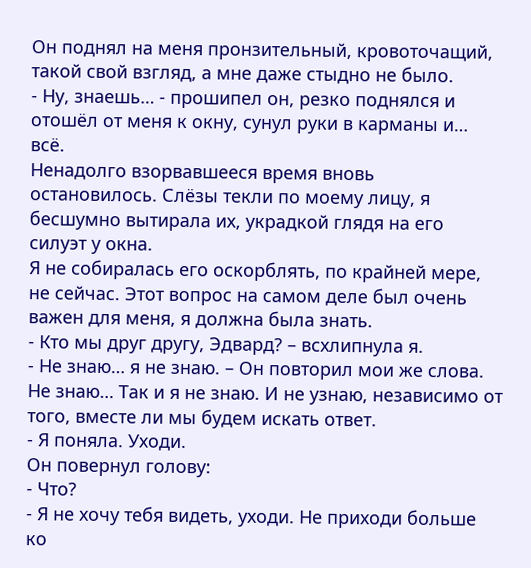Он поднял на меня пронзительный, кровоточащий, такой свой взгляд, а мне даже стыдно не было.
- Ну, знаешь… - прошипел он, резко поднялся и отошёл от меня к окну, сунул руки в карманы и… всё.
Ненадолго взорвавшееся время вновь остановилось. Слёзы текли по моему лицу, я бесшумно вытирала их, украдкой глядя на его силуэт у окна.
Я не собиралась его оскорблять, по крайней мере, не сейчас. Этот вопрос на самом деле был очень важен для меня, я должна была знать.
- Кто мы друг другу, Эдвард? – всхлипнула я.
- Не знаю… я не знаю. – Он повторил мои же слова.
Не знаю… Так и я не знаю. И не узнаю, независимо от того, вместе ли мы будем искать ответ.
- Я поняла. Уходи.
Он повернул голову:
- Что?
- Я не хочу тебя видеть, уходи. Не приходи больше ко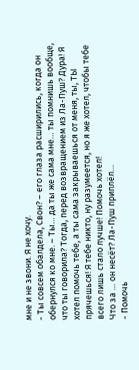мне и не звони. Я не хочу.
- Ты совсем обалдела, Свон? – его глаза расширились, когда он обернулся ко мне. – Ты… да ты же сама мне… ты помнишь вообще, что ты говорила? Тогда, перед возвращением из Ла-Пуш? Дура! Я хотел помочь тебе, а ты сама закрываешься от меня, ты, ТЫ прячешься! Я тебе никто, ну разумеется, но я же хотел, чтобы тебе всего лишь стало лучше! Помочь хотел!
Что за … он несёт? Ла-Пуш приплёл…
- Помочь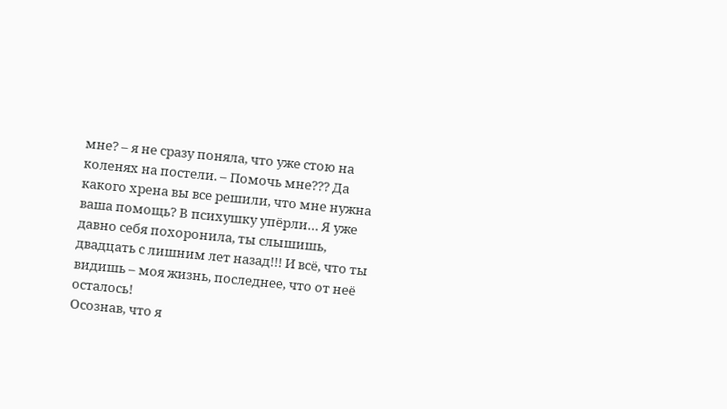мне? – я не сразу поняла, что уже стою на коленях на постели. – Помочь мне??? Да какого хрена вы все решили, что мне нужна ваша помощь? В психушку упёрли… Я уже давно себя похоронила, ты слышишь, двадцать с лишним лет назад!!! И всё, что ты видишь – моя жизнь, последнее, что от неё осталось!
Осознав, что я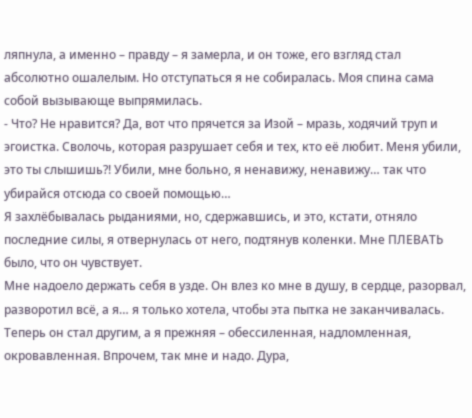ляпнула, а именно – правду – я замерла, и он тоже, его взгляд стал абсолютно ошалелым. Но отступаться я не собиралась. Моя спина сама собой вызывающе выпрямилась.
- Что? Не нравится? Да, вот что прячется за Изой – мразь, ходячий труп и эгоистка. Сволочь, которая разрушает себя и тех, кто её любит. Меня убили, это ты слышишь?! Убили, мне больно, я ненавижу, ненавижу… так что убирайся отсюда со своей помощью…
Я захлёбывалась рыданиями, но, сдержавшись, и это, кстати, отняло последние силы, я отвернулась от него, подтянув коленки. Мне ПЛЕВАТЬ было, что он чувствует.
Мне надоело держать себя в узде. Он влез ко мне в душу, в сердце, разорвал, разворотил всё, а я… я только хотела, чтобы эта пытка не заканчивалась. Теперь он стал другим, а я прежняя – обессиленная, надломленная, окровавленная. Впрочем, так мне и надо. Дура,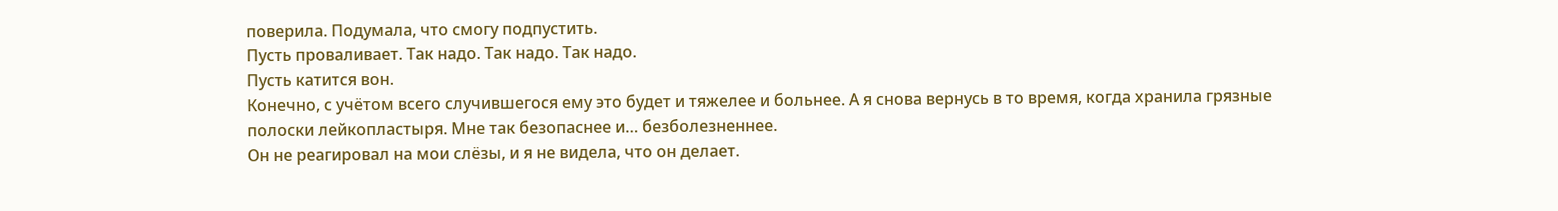поверила. Подумала, что смогу подпустить.
Пусть проваливает. Так надо. Так надо. Так надо.
Пусть катится вон.
Конечно, с учётом всего случившегося ему это будет и тяжелее и больнее. А я снова вернусь в то время, когда хранила грязные полоски лейкопластыря. Мне так безопаснее и… безболезненнее.
Он не реагировал на мои слёзы, и я не видела, что он делает.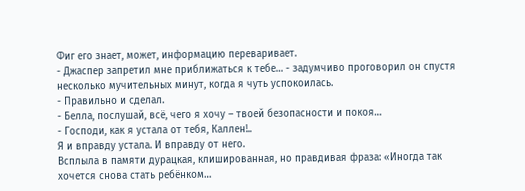Фиг его знает, может, информацию переваривает.
- Джаспер запретил мне приближаться к тебе… - задумчиво проговорил он спустя несколько мучительных минут, когда я чуть успокоилась.
- Правильно и сделал.
- Белла, послушай, всё, чего я хочу – твоей безопасности и покоя…
- Господи, как я устала от тебя, Каллен!..
Я и вправду устала. И вправду от него.
Всплыла в памяти дурацкая, клишированная, но правдивая фраза: «Иногда так хочется снова стать ребёнком…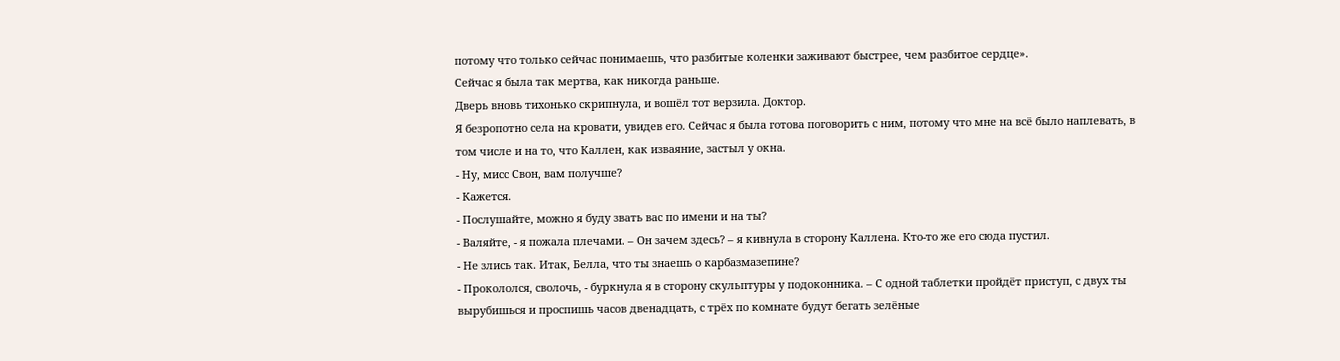потому что только сейчас понимаешь, что разбитые коленки заживают быстрее, чем разбитое сердце».
Сейчас я была так мертва, как никогда раньше.
Дверь вновь тихонько скрипнула, и вошёл тот верзила. Доктор.
Я безропотно села на кровати, увидев его. Сейчас я была готова поговорить с ним, потому что мне на всё было наплевать, в том числе и на то, что Каллен, как изваяние, застыл у окна.
- Ну, мисс Свон, вам получше?
- Кажется.
- Послушайте, можно я буду звать вас по имени и на ты?
- Валяйте, - я пожала плечами. – Он зачем здесь? – я кивнула в сторону Каллена. Кто-то же его сюда пустил.
- Не злись так. Итак, Белла, что ты знаешь о карбазмазепине?
- Прокололся, сволочь, - буркнула я в сторону скульптуры у подоконника. – С одной таблетки пройдёт приступ, с двух ты вырубишься и проспишь часов двенадцать, с трёх по комнате будут бегать зелёные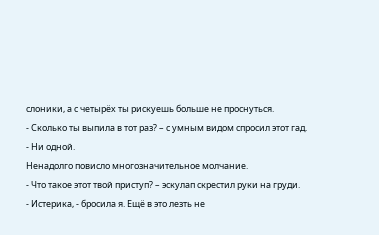слоники, а с четырёх ты рискуешь больше не проснуться.
- Сколько ты выпила в тот раз? – с умным видом спросил этот гад.
- Ни одной.
Ненадолго повисло многозначительное молчание.
- Что такое этот твой приступ? – эскулап скрестил руки на груди.
- Истерика, - бросила я. Ещё в это лезть не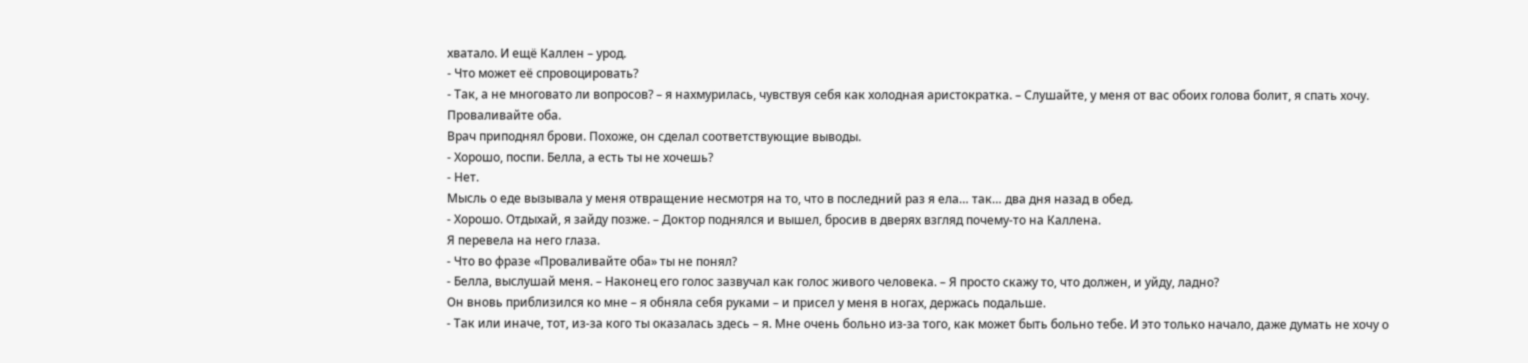хватало. И ещё Каллен – урод.
- Что может её спровоцировать?
- Так, а не многовато ли вопросов? – я нахмурилась, чувствуя себя как холодная аристократка. – Слушайте, у меня от вас обоих голова болит, я спать хочу. Проваливайте оба.
Врач приподнял брови. Похоже, он сделал соответствующие выводы.
- Хорошо, поспи. Белла, а есть ты не хочешь?
- Нет.
Мысль о еде вызывала у меня отвращение несмотря на то, что в последний раз я ела… так… два дня назад в обед.
- Хорошо. Отдыхай, я зайду позже. – Доктор поднялся и вышел, бросив в дверях взгляд почему-то на Каллена.
Я перевела на него глаза.
- Что во фразе «Проваливайте оба» ты не понял?
- Белла, выслушай меня. – Наконец его голос зазвучал как голос живого человека. – Я просто скажу то, что должен, и уйду, ладно?
Он вновь приблизился ко мне – я обняла себя руками – и присел у меня в ногах, держась подальше.
- Так или иначе, тот, из-за кого ты оказалась здесь – я. Мне очень больно из-за того, как может быть больно тебе. И это только начало, даже думать не хочу о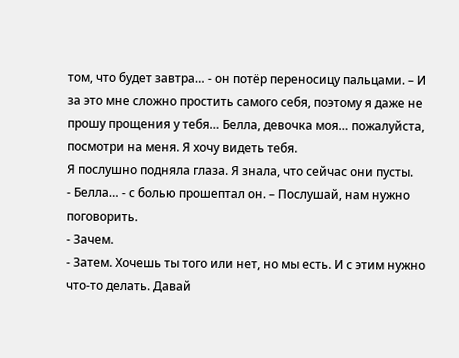том, что будет завтра… - он потёр переносицу пальцами. – И за это мне сложно простить самого себя, поэтому я даже не прошу прощения у тебя… Белла, девочка моя… пожалуйста, посмотри на меня. Я хочу видеть тебя.
Я послушно подняла глаза. Я знала, что сейчас они пусты.
- Белла… - с болью прошептал он. – Послушай, нам нужно поговорить.
- Зачем.
- Затем. Хочешь ты того или нет, но мы есть. И с этим нужно что-то делать. Давай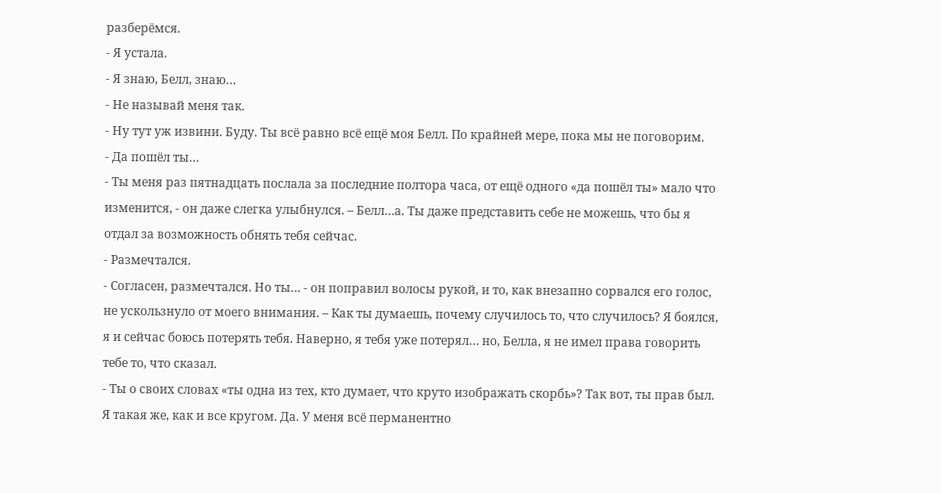разберёмся.
- Я устала.
- Я знаю, Белл, знаю…
- Не называй меня так.
- Ну тут уж извини. Буду. Ты всё равно всё ещё моя Белл. По крайней мере, пока мы не поговорим.
- Да пошёл ты…
- Ты меня раз пятнадцать послала за последние полтора часа, от ещё одного «да пошёл ты» мало что изменится, - он даже слегка улыбнулся. – Белл…а. Ты даже представить себе не можешь, что бы я отдал за возможность обнять тебя сейчас.
- Размечтался.
- Согласен, размечтался. Но ты… - он поправил волосы рукой, и то, как внезапно сорвался его голос, не ускользнуло от моего внимания. – Как ты думаешь, почему случилось то, что случилось? Я боялся, я и сейчас боюсь потерять тебя. Наверно, я тебя уже потерял… но, Белла, я не имел права говорить тебе то, что сказал.
- Ты о своих словах «ты одна из тех, кто думает, что круто изображать скорбь»? Так вот, ты прав был. Я такая же, как и все кругом. Да. У меня всё перманентно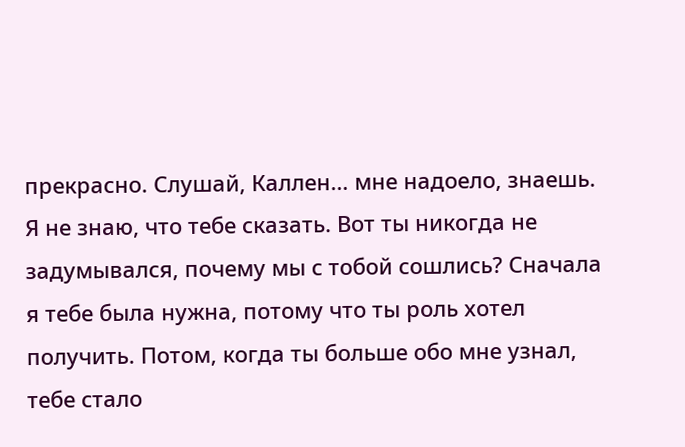прекрасно. Слушай, Каллен… мне надоело, знаешь. Я не знаю, что тебе сказать. Вот ты никогда не задумывался, почему мы с тобой сошлись? Сначала я тебе была нужна, потому что ты роль хотел получить. Потом, когда ты больше обо мне узнал, тебе стало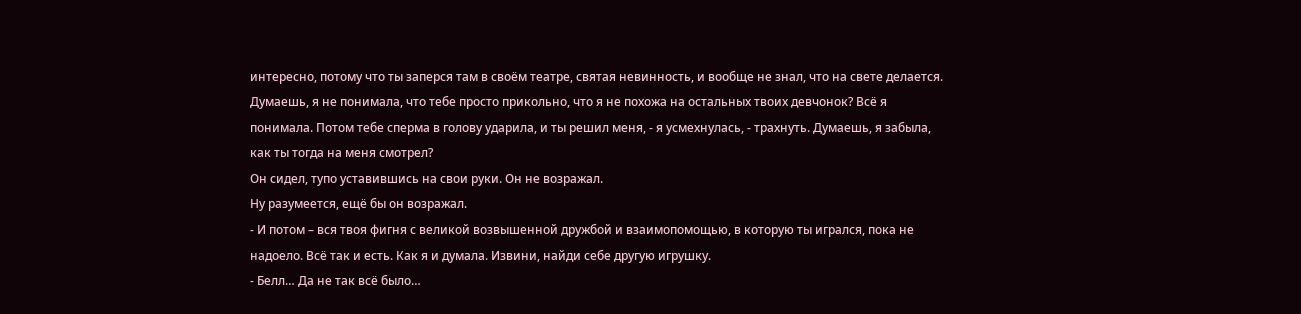интересно, потому что ты заперся там в своём театре, святая невинность, и вообще не знал, что на свете делается. Думаешь, я не понимала, что тебе просто прикольно, что я не похожа на остальных твоих девчонок? Всё я понимала. Потом тебе сперма в голову ударила, и ты решил меня, - я усмехнулась, - трахнуть. Думаешь, я забыла, как ты тогда на меня смотрел?
Он сидел, тупо уставившись на свои руки. Он не возражал.
Ну разумеется, ещё бы он возражал.
- И потом – вся твоя фигня с великой возвышенной дружбой и взаимопомощью, в которую ты игрался, пока не надоело. Всё так и есть. Как я и думала. Извини, найди себе другую игрушку.
- Белл… Да не так всё было…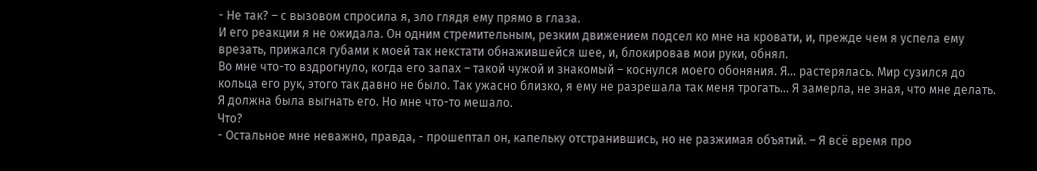- Не так? – с вызовом спросила я, зло глядя ему прямо в глаза.
И его реакции я не ожидала. Он одним стремительным, резким движением подсел ко мне на кровати, и, прежде чем я успела ему врезать, прижался губами к моей так некстати обнажившейся шее, и, блокировав мои руки, обнял.
Во мне что-то вздрогнуло, когда его запах – такой чужой и знакомый – коснулся моего обоняния. Я… растерялась. Мир сузился до кольца его рук, этого так давно не было. Так ужасно близко, я ему не разрешала так меня трогать… Я замерла, не зная, что мне делать. Я должна была выгнать его. Но мне что-то мешало.
Что?
- Остальное мне неважно, правда, - прошептал он, капельку отстранившись, но не разжимая объятий. – Я всё время про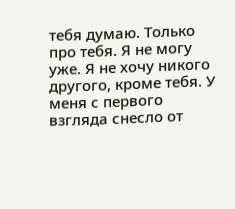тебя думаю. Только про тебя. Я не могу уже. Я не хочу никого другого, кроме тебя. У меня с первого взгляда снесло от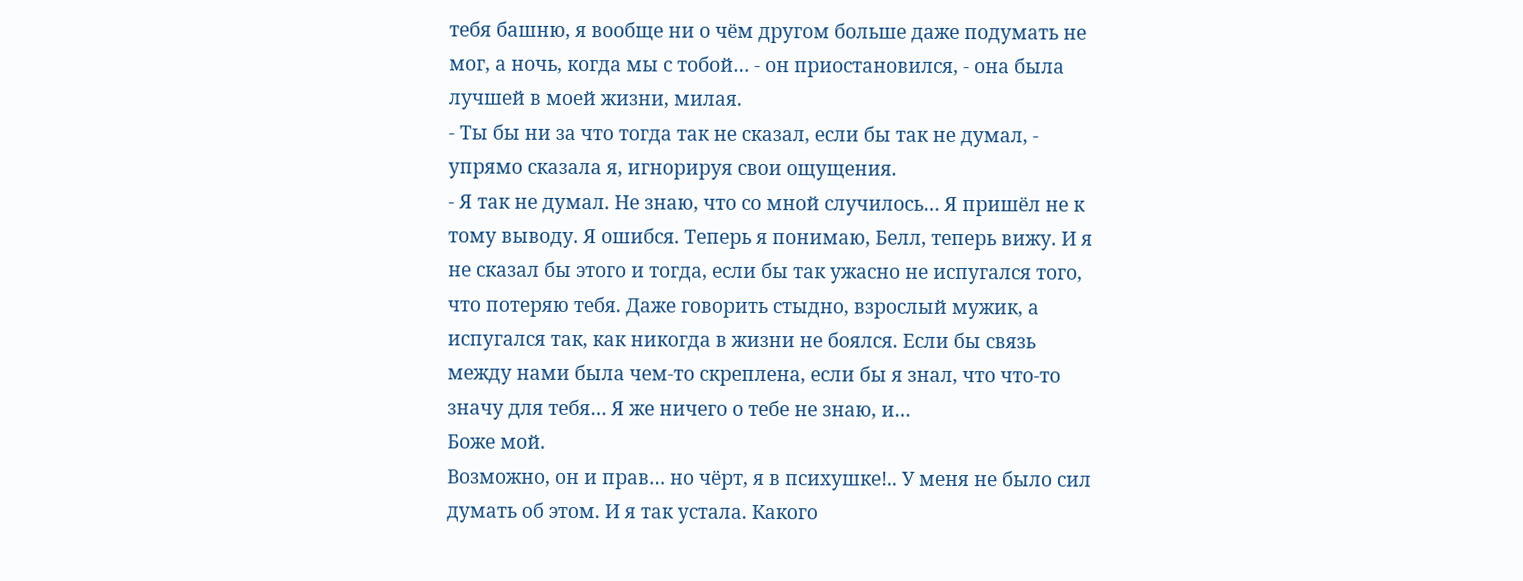тебя башню, я вообще ни о чём другом больше даже подумать не мог, а ночь, когда мы с тобой… - он приостановился, - она была лучшей в моей жизни, милая.
- Ты бы ни за что тогда так не сказал, если бы так не думал, - упрямо сказала я, игнорируя свои ощущения.
- Я так не думал. Не знаю, что со мной случилось… Я пришёл не к тому выводу. Я ошибся. Теперь я понимаю, Белл, теперь вижу. И я не сказал бы этого и тогда, если бы так ужасно не испугался того, что потеряю тебя. Даже говорить стыдно, взрослый мужик, а испугался так, как никогда в жизни не боялся. Если бы связь между нами была чем-то скреплена, если бы я знал, что что-то значу для тебя… Я же ничего о тебе не знаю, и…
Боже мой.
Возможно, он и прав… но чёрт, я в психушке!.. У меня не было сил думать об этом. И я так устала. Какого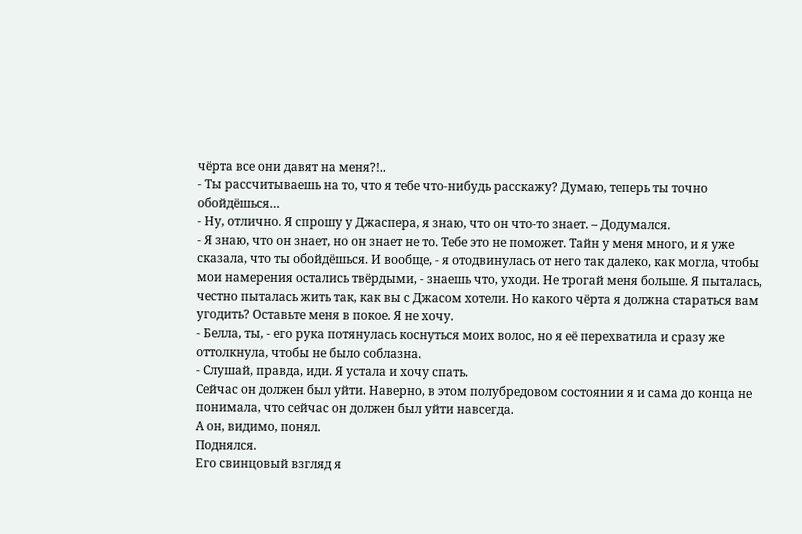чёрта все они давят на меня?!..
- Ты рассчитываешь на то, что я тебе что-нибудь расскажу? Думаю, теперь ты точно обойдёшься…
- Ну, отлично. Я спрошу у Джаспера, я знаю, что он что-то знает. – Додумался.
- Я знаю, что он знает, но он знает не то. Тебе это не поможет. Тайн у меня много, и я уже сказала, что ты обойдёшься. И вообще, - я отодвинулась от него так далеко, как могла, чтобы мои намерения остались твёрдыми, - знаешь что, уходи. Не трогай меня больше. Я пыталась, честно пыталась жить так, как вы с Джасом хотели. Но какого чёрта я должна стараться вам угодить? Оставьте меня в покое. Я не хочу.
- Белла, ты, - его рука потянулась коснуться моих волос, но я её перехватила и сразу же оттолкнула, чтобы не было соблазна.
- Слушай, правда, иди. Я устала и хочу спать.
Сейчас он должен был уйти. Наверно, в этом полубредовом состоянии я и сама до конца не понимала, что сейчас он должен был уйти навсегда.
А он, видимо, понял.
Поднялся.
Его свинцовый взгляд я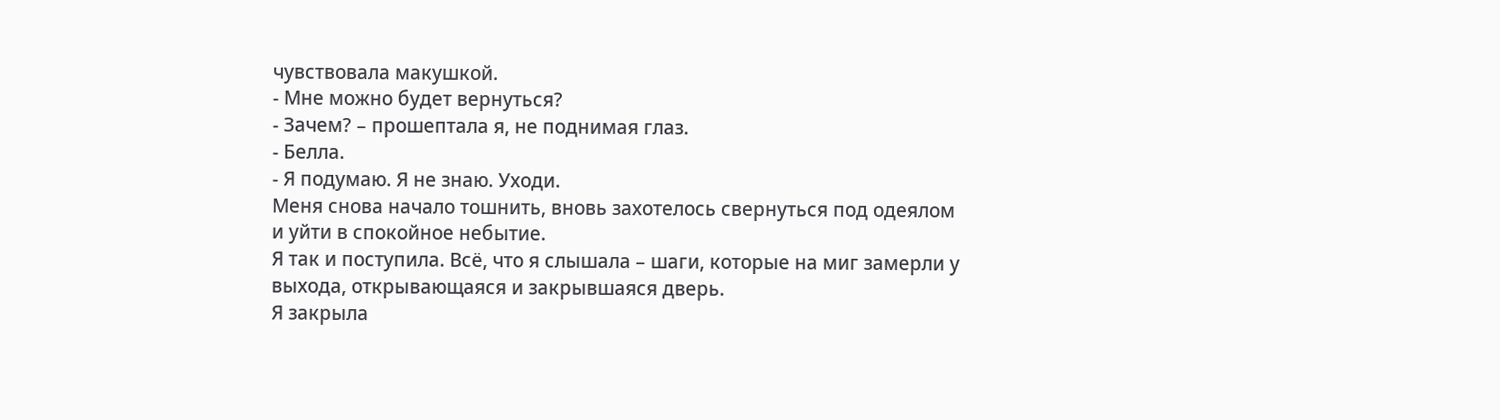чувствовала макушкой.
- Мне можно будет вернуться?
- Зачем? – прошептала я, не поднимая глаз.
- Белла.
- Я подумаю. Я не знаю. Уходи.
Меня снова начало тошнить, вновь захотелось свернуться под одеялом и уйти в спокойное небытие.
Я так и поступила. Всё, что я слышала – шаги, которые на миг замерли у выхода, открывающаяся и закрывшаяся дверь.
Я закрыла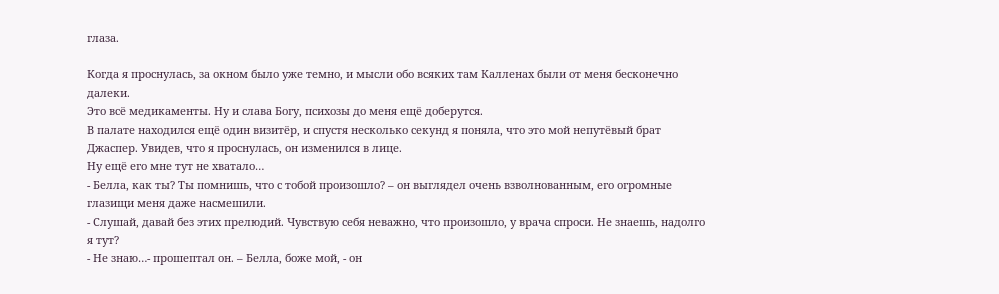глаза.

Когда я проснулась, за окном было уже темно, и мысли обо всяких там Калленах были от меня бесконечно далеки.
Это всё медикаменты. Ну и слава Богу, психозы до меня ещё доберутся.
В палате находился ещё один визитёр, и спустя несколько секунд я поняла, что это мой непутёвый брат Джаспер. Увидев, что я проснулась, он изменился в лице.
Ну ещё его мне тут не хватало…
- Белла, как ты? Ты помнишь, что с тобой произошло? – он выглядел очень взволнованным, его огромные глазищи меня даже насмешили.
- Слушай, давай без этих прелюдий. Чувствую себя неважно, что произошло, у врача спроси. Не знаешь, надолго я тут?
- Не знаю…- прошептал он. – Белла, боже мой, - он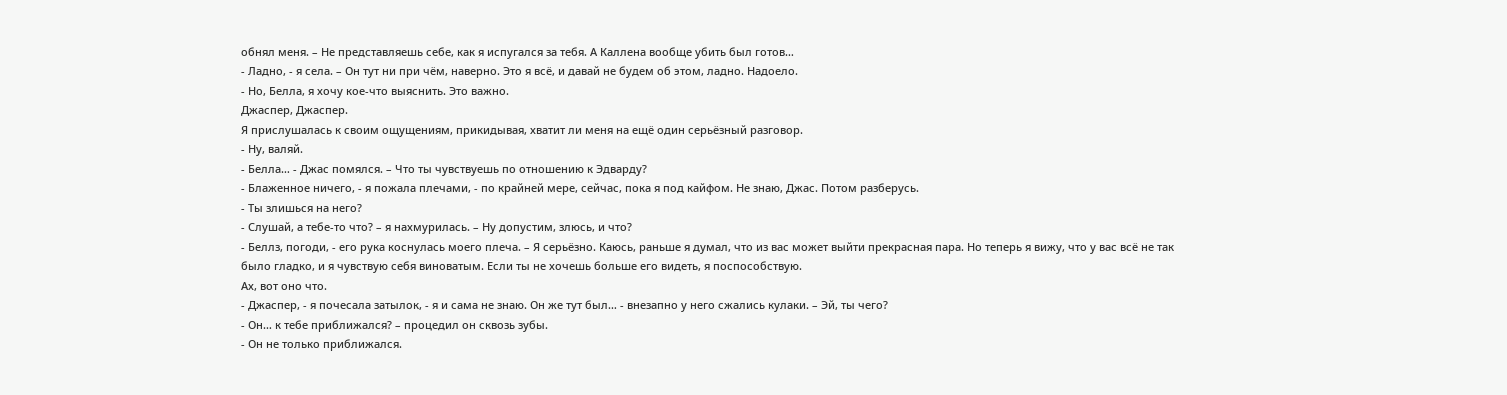обнял меня. – Не представляешь себе, как я испугался за тебя. А Каллена вообще убить был готов…
- Ладно, - я села. – Он тут ни при чём, наверно. Это я всё, и давай не будем об этом, ладно. Надоело.
- Но, Белла, я хочу кое-что выяснить. Это важно.
Джаспер, Джаспер.
Я прислушалась к своим ощущениям, прикидывая, хватит ли меня на ещё один серьёзный разговор.
- Ну, валяй.
- Белла… - Джас помялся. – Что ты чувствуешь по отношению к Эдварду?
- Блаженное ничего, - я пожала плечами, - по крайней мере, сейчас, пока я под кайфом. Не знаю, Джас. Потом разберусь.
- Ты злишься на него?
- Слушай, а тебе-то что? – я нахмурилась. – Ну допустим, злюсь, и что?
- Беллз, погоди, - его рука коснулась моего плеча. – Я серьёзно. Каюсь, раньше я думал, что из вас может выйти прекрасная пара. Но теперь я вижу, что у вас всё не так было гладко, и я чувствую себя виноватым. Если ты не хочешь больше его видеть, я поспособствую.
Ах, вот оно что.
- Джаспер, - я почесала затылок, - я и сама не знаю. Он же тут был… - внезапно у него сжались кулаки. – Эй, ты чего?
- Он… к тебе приближался? – процедил он сквозь зубы.
- Он не только приближался.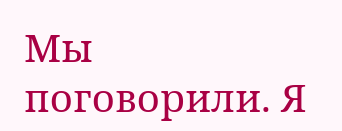Мы поговорили. Я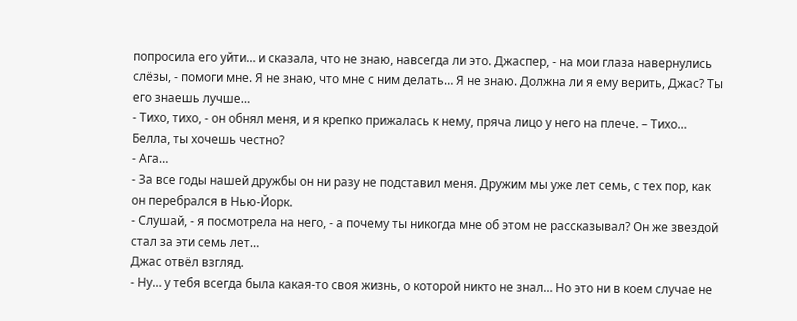попросила его уйти… и сказала, что не знаю, навсегда ли это. Джаспер, - на мои глаза навернулись слёзы, - помоги мне. Я не знаю, что мне с ним делать… Я не знаю. Должна ли я ему верить, Джас? Ты его знаешь лучше…
- Тихо, тихо, - он обнял меня, и я крепко прижалась к нему, пряча лицо у него на плече. – Тихо… Белла, ты хочешь честно?
- Ага…
- За все годы нашей дружбы он ни разу не подставил меня. Дружим мы уже лет семь, с тех пор, как он перебрался в Нью-Йорк.
- Слушай, - я посмотрела на него, - а почему ты никогда мне об этом не рассказывал? Он же звездой стал за эти семь лет…
Джас отвёл взгляд.
- Ну… у тебя всегда была какая-то своя жизнь, о которой никто не знал… Но это ни в коем случае не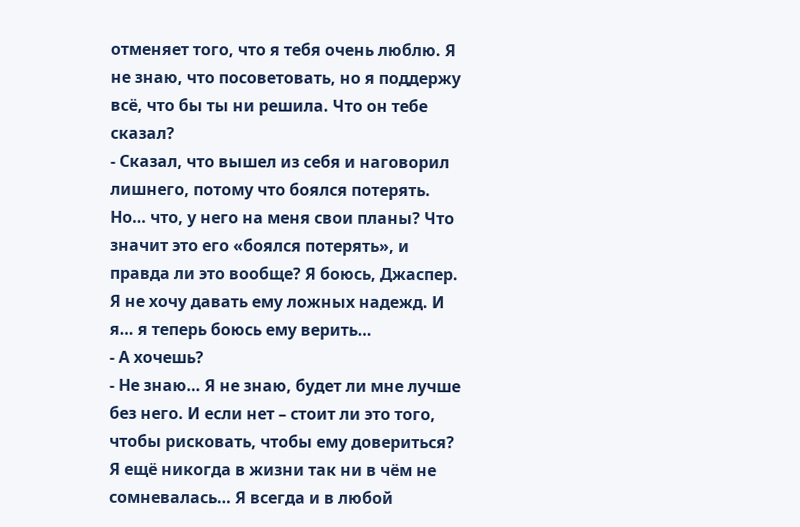отменяет того, что я тебя очень люблю. Я не знаю, что посоветовать, но я поддержу всё, что бы ты ни решила. Что он тебе сказал?
- Сказал, что вышел из себя и наговорил лишнего, потому что боялся потерять. Но… что, у него на меня свои планы? Что значит это его «боялся потерять», и правда ли это вообще? Я боюсь, Джаспер. Я не хочу давать ему ложных надежд. И я… я теперь боюсь ему верить…
- А хочешь?
- Не знаю… Я не знаю, будет ли мне лучше без него. И если нет – стоит ли это того, чтобы рисковать, чтобы ему довериться? Я ещё никогда в жизни так ни в чём не сомневалась… Я всегда и в любой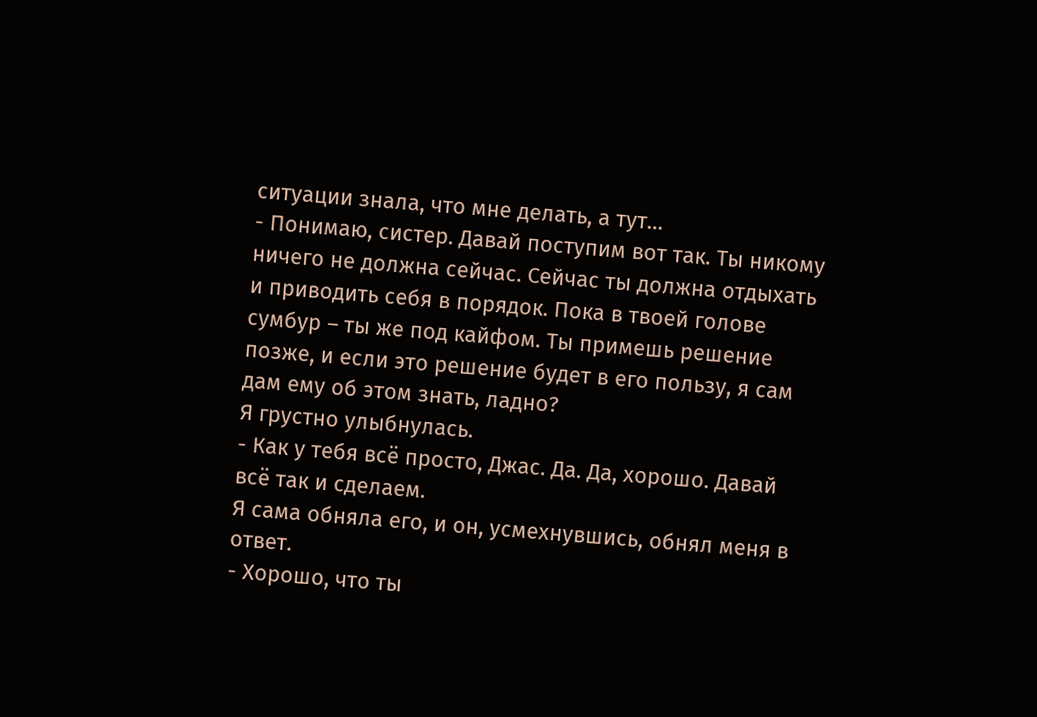ситуации знала, что мне делать, а тут…
- Понимаю, систер. Давай поступим вот так. Ты никому ничего не должна сейчас. Сейчас ты должна отдыхать и приводить себя в порядок. Пока в твоей голове сумбур – ты же под кайфом. Ты примешь решение позже, и если это решение будет в его пользу, я сам дам ему об этом знать, ладно?
Я грустно улыбнулась.
- Как у тебя всё просто, Джас. Да. Да, хорошо. Давай всё так и сделаем.
Я сама обняла его, и он, усмехнувшись, обнял меня в ответ.
- Хорошо, что ты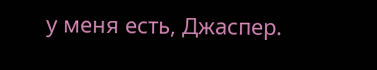у меня есть, Джаспер.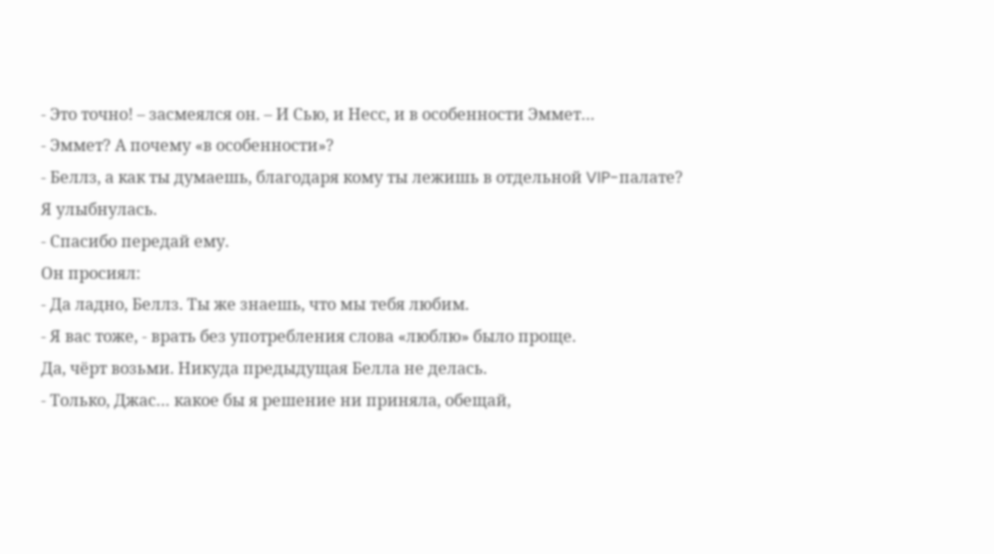- Это точно! – засмеялся он. – И Сью, и Несс, и в особенности Эммет…
- Эммет? А почему «в особенности»?
- Беллз, а как ты думаешь, благодаря кому ты лежишь в отдельной VIP-палате?
Я улыбнулась.
- Спасибо передай ему.
Он просиял:
- Да ладно, Беллз. Ты же знаешь, что мы тебя любим.
- Я вас тоже, - врать без употребления слова «люблю» было проще.
Да, чёрт возьми. Никуда предыдущая Белла не делась.
- Только, Джас… какое бы я решение ни приняла, обещай,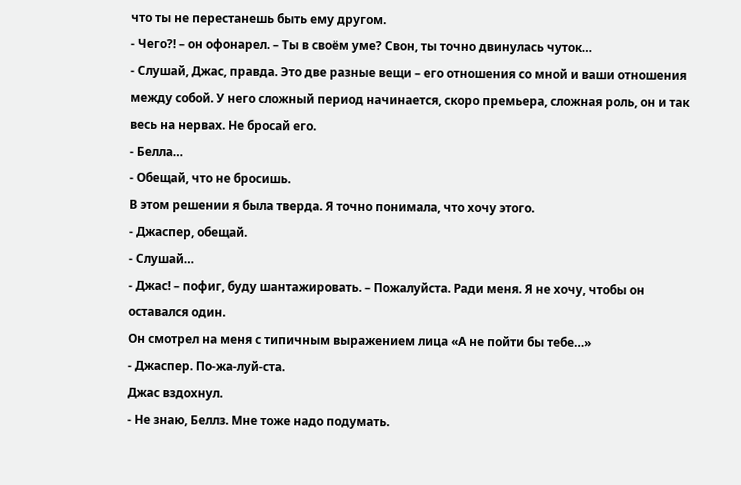что ты не перестанешь быть ему другом.
- Чего?! – он офонарел. – Ты в своём уме? Свон, ты точно двинулась чуток…
- Слушай, Джас, правда. Это две разные вещи – его отношения со мной и ваши отношения между собой. У него сложный период начинается, скоро премьера, сложная роль, он и так весь на нервах. Не бросай его.
- Белла…
- Обещай, что не бросишь.
В этом решении я была тверда. Я точно понимала, что хочу этого.
- Джаспер, обещай.
- Слушай…
- Джас! – пофиг, буду шантажировать. – Пожалуйста. Ради меня. Я не хочу, чтобы он оставался один.
Он смотрел на меня с типичным выражением лица «А не пойти бы тебе…»
- Джаспер. По-жа-луй-ста.
Джас вздохнул.
- Не знаю, Беллз. Мне тоже надо подумать.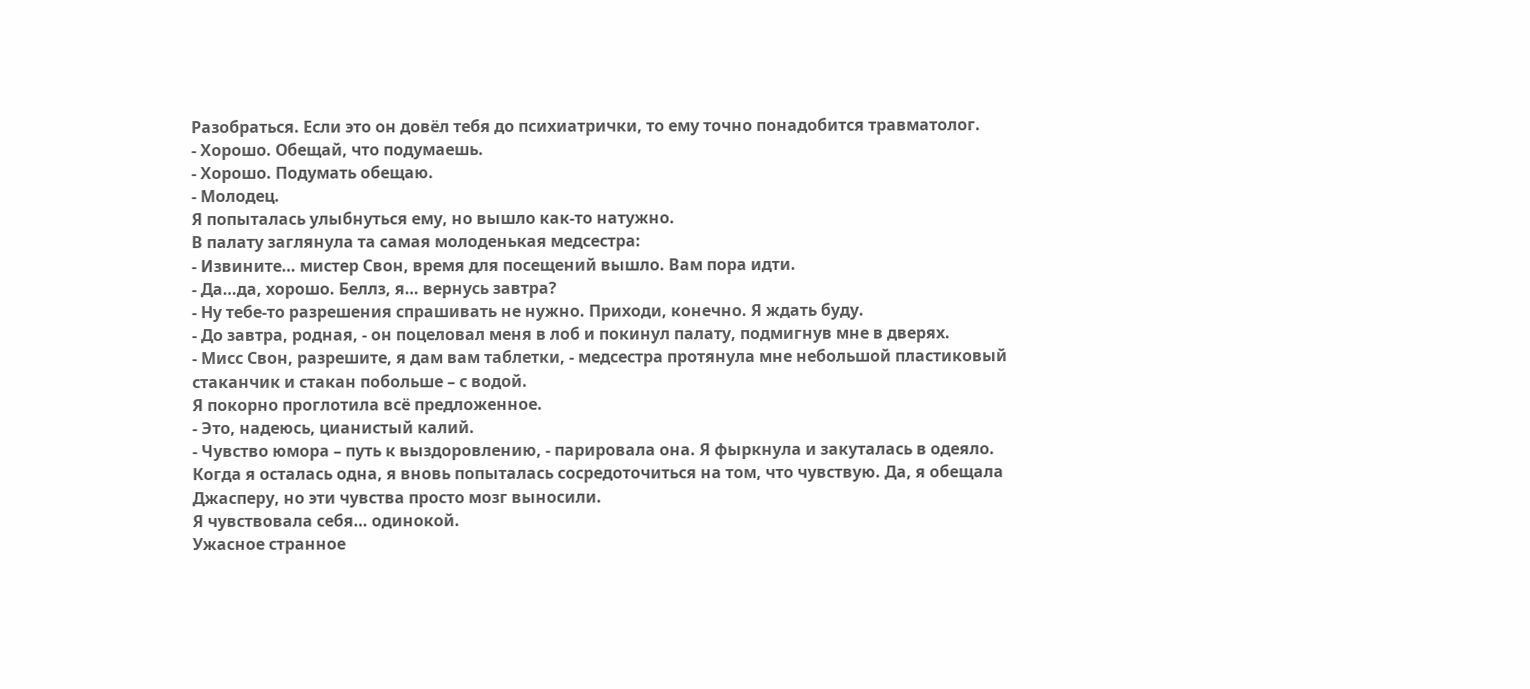Разобраться. Если это он довёл тебя до психиатрички, то ему точно понадобится травматолог.
- Хорошо. Обещай, что подумаешь.
- Хорошо. Подумать обещаю.
- Молодец.
Я попыталась улыбнуться ему, но вышло как-то натужно.
В палату заглянула та самая молоденькая медсестра:
- Извините… мистер Свон, время для посещений вышло. Вам пора идти.
- Да…да, хорошо. Беллз, я… вернусь завтра?
- Ну тебе-то разрешения спрашивать не нужно. Приходи, конечно. Я ждать буду.
- До завтра, родная, - он поцеловал меня в лоб и покинул палату, подмигнув мне в дверях.
- Мисс Свон, разрешите, я дам вам таблетки, - медсестра протянула мне небольшой пластиковый стаканчик и стакан побольше – с водой.
Я покорно проглотила всё предложенное.
- Это, надеюсь, цианистый калий.
- Чувство юмора – путь к выздоровлению, - парировала она. Я фыркнула и закуталась в одеяло.
Когда я осталась одна, я вновь попыталась сосредоточиться на том, что чувствую. Да, я обещала Джасперу, но эти чувства просто мозг выносили.
Я чувствовала себя… одинокой.
Ужасное странное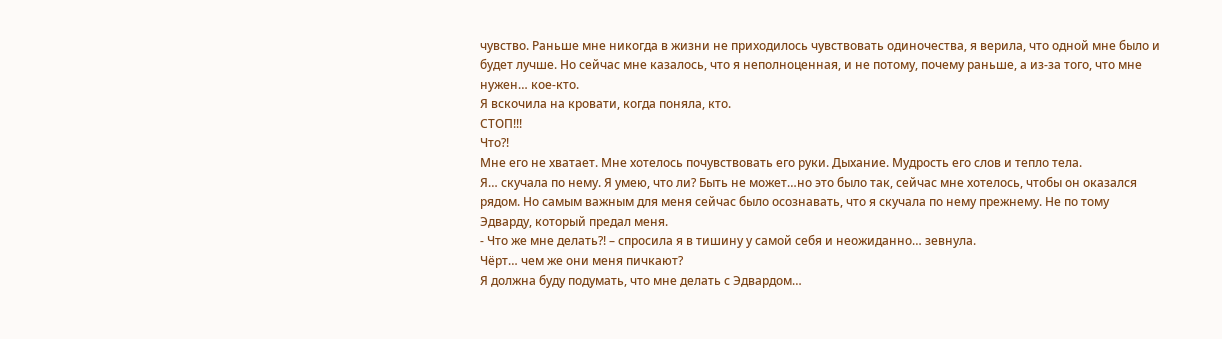чувство. Раньше мне никогда в жизни не приходилось чувствовать одиночества, я верила, что одной мне было и будет лучше. Но сейчас мне казалось, что я неполноценная, и не потому, почему раньше, а из-за того, что мне нужен… кое-кто.
Я вскочила на кровати, когда поняла, кто.
СТОП!!!
Что?!
Мне его не хватает. Мне хотелось почувствовать его руки. Дыхание. Мудрость его слов и тепло тела.
Я… скучала по нему. Я умею, что ли? Быть не может…но это было так, сейчас мне хотелось, чтобы он оказался рядом. Но самым важным для меня сейчас было осознавать, что я скучала по нему прежнему. Не по тому Эдварду, который предал меня.
- Что же мне делать?! – спросила я в тишину у самой себя и неожиданно… зевнула.
Чёрт… чем же они меня пичкают?
Я должна буду подумать, что мне делать с Эдвардом…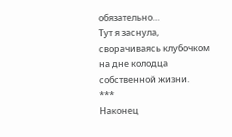обязательно…
Тут я заснула, сворачиваясь клубочком на дне колодца собственной жизни.
***
Наконец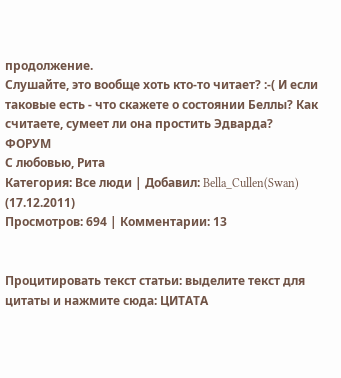продолжение.
Слушайте, это вообще хоть кто-то читает? :-( И если таковые есть - что скажете о состоянии Беллы? Как считаете, сумеет ли она простить Эдварда?
ФОРУМ
С любовью, Рита
Категория: Все люди | Добавил: Bella_Cullen(Swan) (17.12.2011)
Просмотров: 694 | Комментарии: 13


Процитировать текст статьи: выделите текст для цитаты и нажмите сюда: ЦИТАТА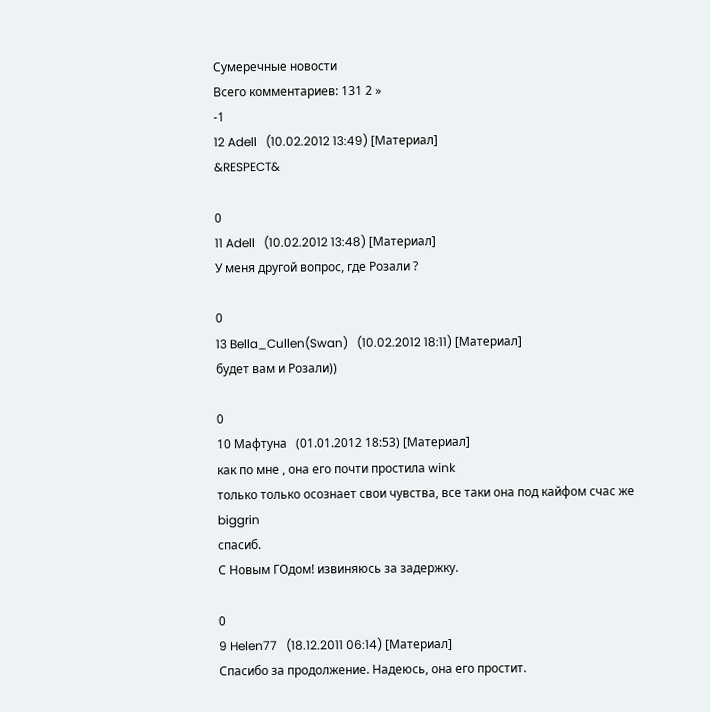Сумеречные новости
Всего комментариев: 131 2 »
-1
12 Adell   (10.02.2012 13:49) [Материал]
&RESPECT&

0
11 Adell   (10.02.2012 13:48) [Материал]
У меня другой вопрос, где Розали ?

0
13 Bella_Cullen(Swan)   (10.02.2012 18:11) [Материал]
будет вам и Розали))

0
10 Мафтуна   (01.01.2012 18:53) [Материал]
как по мне , она его почти простила wink
только только осознает свои чувства, все таки она под кайфом счас же biggrin
спасиб.
С Новым ГОдом! извиняюсь за задержку.

0
9 Helen77   (18.12.2011 06:14) [Материал]
Спасибо за продолжение. Надеюсь, она его простит.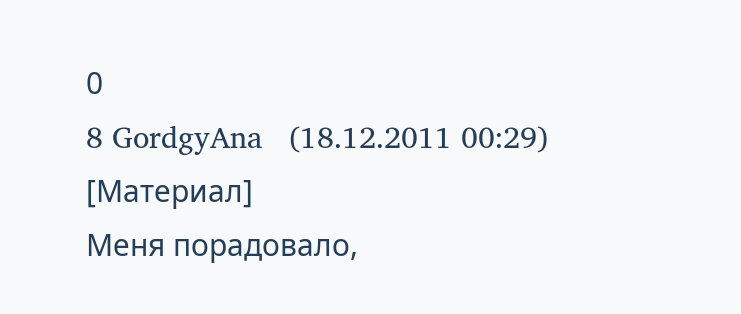0
8 GordgyAna   (18.12.2011 00:29) [Материал]
Меня порадовало,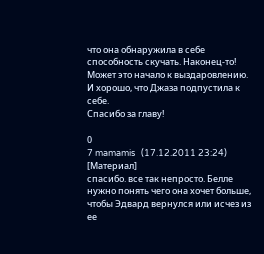что она обнаружила в себе способность скучать. Наконец-то! Может это начало к выздаровлению.
И хорошо, что Джаза подпустила к себе.
Спасибо за главу!

0
7 mamamis   (17.12.2011 23:24) [Материал]
спасибо. все так непросто. Белле нужно понять чего она хочет больше, чтобы Эдвард вернулся или исчез из ее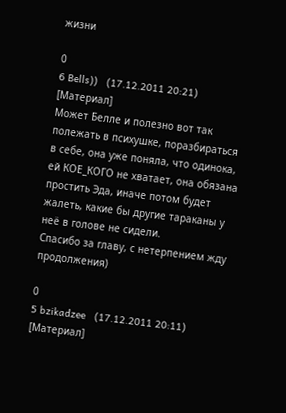жизни

0
6 Bells))   (17.12.2011 20:21) [Материал]
Может Белле и полезно вот так полежать в психушке, поразбираться в себе, она уже поняла, что одинока, ей КОЕ_КОГО не хватает, она обязана простить Эда, иначе потом будет жалеть, какие бы другие тараканы у неё в голове не сидели.
Спасибо за главу, с нетерпением жду продолжения)

0
5 bzikadzee   (17.12.2011 20:11) [Материал]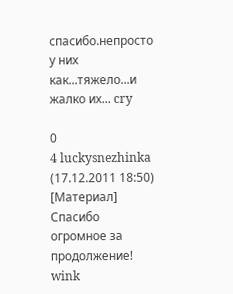спасибо.непросто у них как...тяжело...и жалко их... cry

0
4 luckysnezhinka   (17.12.2011 18:50) [Материал]
Спасибо огромное за продолжение! wink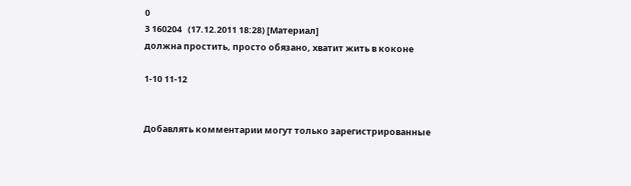0
3 160204   (17.12.2011 18:28) [Материал]
должна простить, просто обязано, хватит жить в коконе

1-10 11-12


Добавлять комментарии могут только зарегистрированные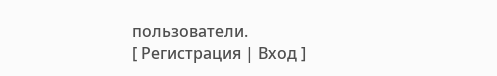пользователи.
[ Регистрация | Вход ]